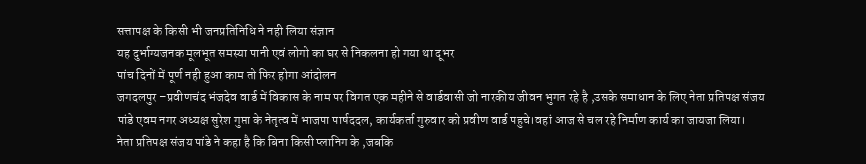सत्तापक्ष के किसी भी जनप्रतिनिधि ने नही लिया संज्ञान
यह दुर्भाग्यजनक मूलभूत समस्या पानी एवं लोगो का घर से निकलना हो गया था दूभर
पांच दिनों में पूर्ण नही हुआ काम तो फिर होगा आंदोलन
जगदलपुर –प्रवीणचंद भंजदेव वार्ड में विकास के नाम पर विगत एक महीने से वार्डवासी जो नारकीय जीवन भुगत रहे है ,उसके समाधान के लिए नेता प्रतिपक्ष संजय पांडे एवम नगर अध्यक्ष सुरेश गुप्ता के नेतृत्व में भाजपा पार्षददल, कार्यकर्ता गुरुवार को प्रवीण वार्ड पहुचे।वहां आज से चल रहे निर्माण कार्य का जायजा लिया।
नेता प्रतिपक्ष संजय पांडे ने कहा है कि बिना किसी प्लानिग के ,जबकि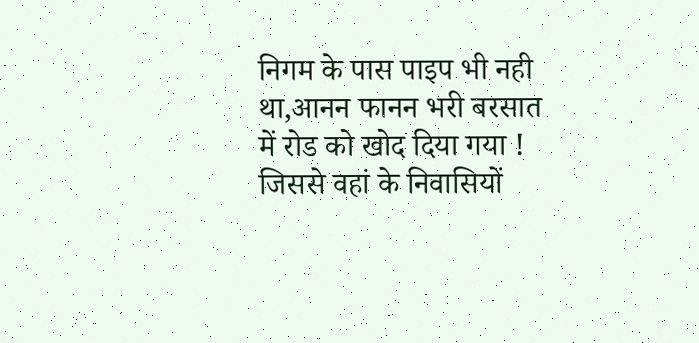निगम के पास पाइप भी नही था,आनन फानन भरी बरसात में रोड को खोद दिया गया ! जिससे वहां के निवासियों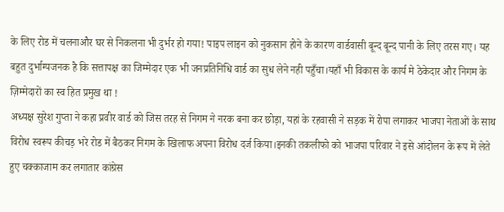के लिए रोड में चलनाऔर घर से निकलना भी दुर्भर हो गया! पाइप लाइन को नुकसान होने के कारण वार्डवासी बून्द बून्द पानी के लिए तरस गए। यह बहुत दुर्भाग्यजनक है कि सत्तापक्ष का जिम्मेदार एक भी जनप्रतिनिधि वार्ड का सुध लेने नही पहुँचा।यहाँ भी विकास के कार्य मे ठेकेदार और निगम के ज़िम्मेदारों का स्व हित प्रमुख था !
अध्यक्ष सुरेश गुप्ता ने कहा प्रवीर वार्ड को जिस तरह से निगम ने नरक बना कर छोड़ा, यहां के रहवासी ने सड़क में रोपा लगाकर भाजपा नेताओं के साथ विरोध स्वरूप कीचड़ भरे रोड में बैठकर निगम के खिलाफ अपना विरोध दर्ज किया।इनकी तकलीफो को भाजपा परिवार ने इसे आंदोलन के रूप में लेते हुए चक्काजाम कर लगातार कांग्रेस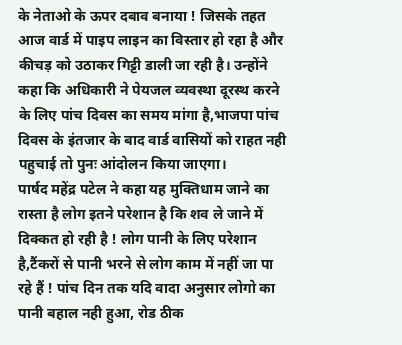के नेताओ के ऊपर दबाव बनाया ! जिसके तहत आज वार्ड में पाइप लाइन का विस्तार हो रहा है और कीचड़ को उठाकर गिट्टी डाली जा रही है। उन्होंने कहा कि अधिकारी ने पेयजल व्यवस्था दूरस्थ करने के लिए पांच दिवस का समय मांगा है,भाजपा पांच दिवस के इंतजार के बाद वार्ड वासियों को राहत नही पहुचाई तो पुनः आंदोलन किया जाएगा।
पार्षद महेंद्र पटेल ने कहा यह मुक्तिधाम जाने का रास्ता है लोग इतने परेशान है कि शव ले जाने में दिक्कत हो रही है ! लोग पानी के लिए परेशान है,टैंकरों से पानी भरने से लोग काम में नहीं जा पा रहे हैं ! पांच दिन तक यदि वादा अनुसार लोगो का पानी बहाल नही हुआ, रोड ठीक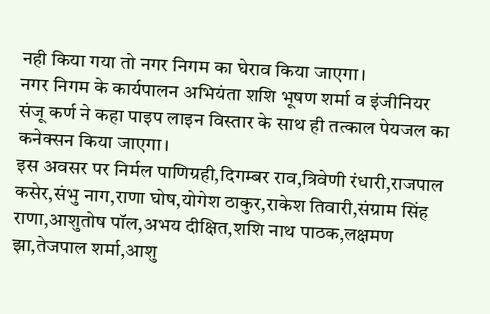नही किया गया तो नगर निगम का घेराव किया जाएगा।
नगर निगम के कार्यपालन अभियंता शशि भूषण शर्मा व इंजीनियर संजू कर्ण ने कहा पाइप लाइन विस्तार के साथ ही तत्काल पेयजल का कनेक्सन किया जाएगा।
इस अवसर पर निर्मल पाणिग्रही,दिगम्बर राव,त्रिवेणी रंधारी,राजपाल कसेर,संभु नाग,राणा घोष,योगेश ठाकुर,राकेश तिवारी,संग्राम सिंह राणा,आशुतोष पॉल,अभय दीक्षित,शशि नाथ पाठक,लक्षमण झा,तेजपाल शर्मा,आशु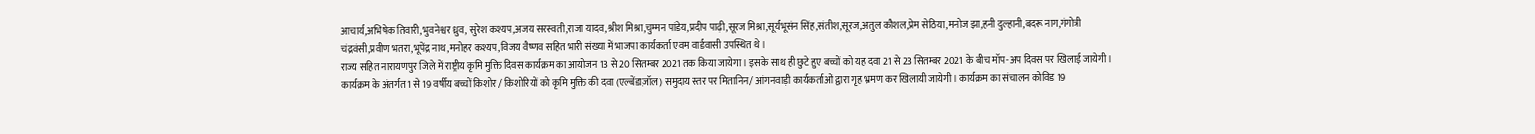आचार्य,अभिषेक तिवारी,भुवनेश्वर ध्रुव, सुरेश कश्यप,अजय सरस्वती,राजा यादव,श्रीश मिश्रा,चुम्मन पांडेय,प्रदीप पाढ़ी,सूरज मिश्रा,सूर्यभूसंन सिंह,संतीश,सूरज,अतुल कौशल,प्रेम सेठिया,मनोज झा,हनी दुल्हानी,बदरू नाग,गंगोत्री चंद्रवंसी,प्रवीण भतरा,भूपेंद्र नाथ,मनोहर कश्यप,विजय वैष्णव सहित भारी संख्या में भाजपा कार्यकर्ता एवम वार्डवासी उपस्थित थे।
राज्य सहित नारायणपुर जिले में राष्ट्रीय कृमि मुक्ति दिवस कार्यक्रम का आयोजन 13 से 20 सितम्बर 2021 तक किया जायेगा। इसके साथ ही छुटे हुए बच्चों को यह दवा 21 से 23 सितम्बर 2021 के बीच मॉप-अप दिवस पर खिलाई जायेगी। कार्यक्रम के अंतर्गत 1 से 19 वर्षीय बच्चों किशोर / किशोरियों को कृमि मुक्ति की दवा (एल्बेंडाज़ॉल) समुदाय स्तर पर मितानिन/ आंगनवाड़ी कार्यकर्ताओं द्वारा गृह भ्रमण कर खिलायी जायेगी। कार्यक्रम का संचालन कोविड 19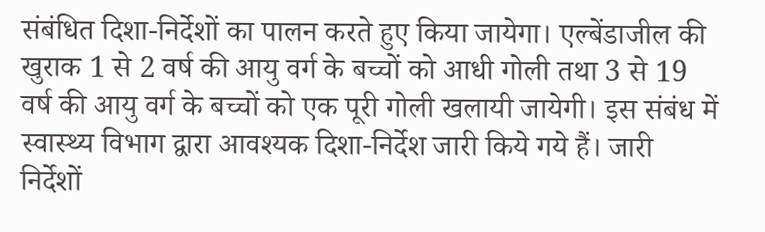संबंधित दिशा-निर्देशों का पालन करते हुए किया जायेगा। एल्बेंडाजील की खुराक 1 से 2 वर्ष की आयु वर्ग के बच्चों को आधी गोली तथा 3 से 19 वर्ष की आयु वर्ग के बच्चों को एक पूरी गोली खलायी जायेगी। इस संबंध में स्वास्थ्य विभाग द्वारा आवश्यक दिशा-निर्देश जारी किये गये हैं। जारी निर्देशों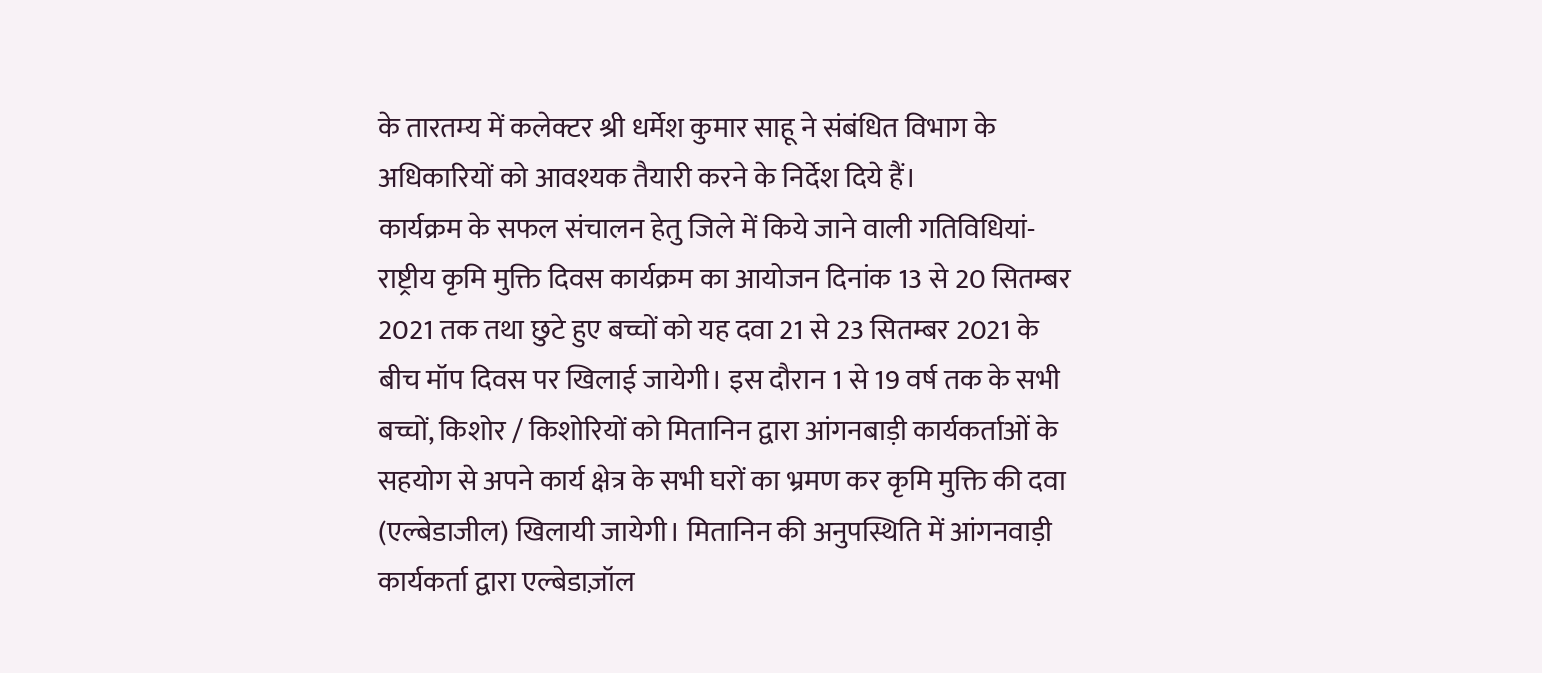के तारतम्य में कलेक्टर श्री धर्मेश कुमार साहू ने संबंधित विभाग के अधिकारियों को आवश्यक तैयारी करने के निर्देश दिये हैं।
कार्यक्रम के सफल संचालन हेतु जिले में किये जाने वाली गतिविधियां-
राष्ट्रीय कृमि मुक्ति दिवस कार्यक्रम का आयोजन दिनांक 13 से 20 सितम्बर 2021 तक तथा छुटे हुए बच्चों को यह दवा 21 से 23 सितम्बर 2021 के बीच मॉप दिवस पर खिलाई जायेगी। इस दौरान 1 से 19 वर्ष तक के सभी बच्चों, किशोर / किशोरियों को मितानिन द्वारा आंगनबाड़ी कार्यकर्ताओं के सहयोग से अपने कार्य क्षेत्र के सभी घरों का भ्रमण कर कृमि मुक्ति की दवा (एल्बेडाजील) खिलायी जायेगी। मितानिन की अनुपस्थिति में आंगनवाड़ी कार्यकर्ता द्वारा एल्बेडाज़ॉल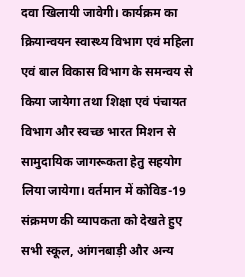दवा खिलायी जावेगी। कार्यक्रम का क्रियान्वयन स्वास्थ्य विभाग एवं महिला एवं बाल विकास विभाग के समन्वय से किया जायेगा तथा शिक्षा एवं पंचायत विभाग और स्वच्छ भारत मिशन से सामुदायिक जागरूकता हेतु सहयोग लिया जायेगा। वर्तमान में कोविड-19 संक्रमण की व्यापकता को देखते हुए सभी स्कूल, आंगनबाड़ी और अन्य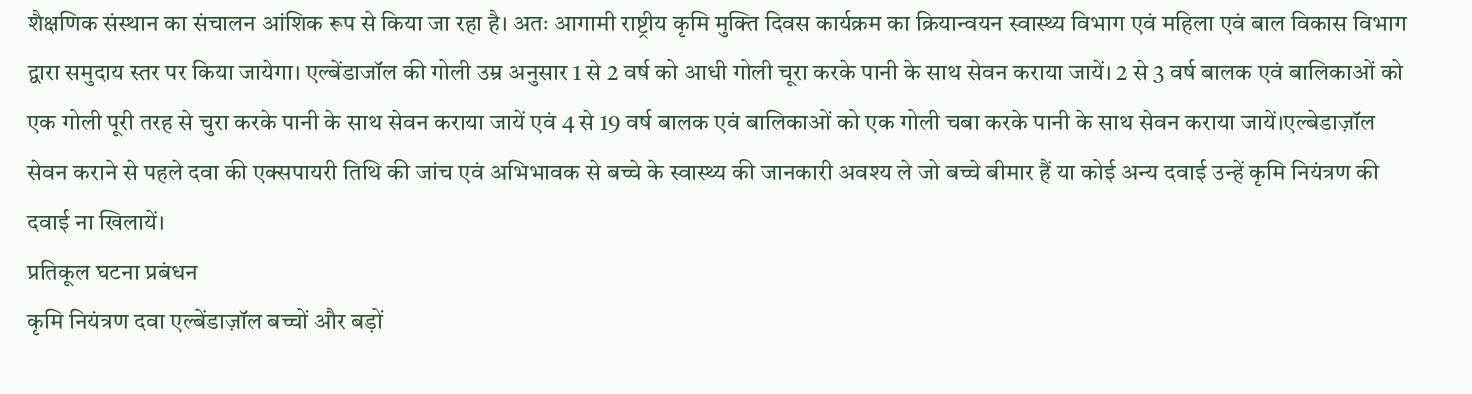शैक्षणिक संस्थान का संचालन आंशिक रूप से किया जा रहा है। अतः आगामी राष्ट्रीय कृमि मुक्ति दिवस कार्यक्रम का क्रियान्वयन स्वास्थ्य विभाग एवं महिला एवं बाल विकास विभाग द्वारा समुदाय स्तर पर किया जायेगा। एल्बेंडाजॉल की गोली उम्र अनुसार 1 से 2 वर्ष को आधी गोली चूरा करके पानी के साथ सेवन कराया जायें। 2 से 3 वर्ष बालक एवं बालिकाओं को एक गोली पूरी तरह से चुरा करके पानी के साथ सेवन कराया जायें एवं 4 से 19 वर्ष बालक एवं बालिकाओं को एक गोली चबा करके पानी के साथ सेवन कराया जायें।एल्बेडाज़ॉल सेवन कराने से पहले दवा की एक्सपायरी तिथि की जांच एवं अभिभावक से बच्चे के स्वास्थ्य की जानकारी अवश्य ले जो बच्चे बीमार हैं या कोई अन्य दवाई उन्हें कृमि नियंत्रण की दवाई ना खिलायें।
प्रतिकूल घटना प्रबंधन
कृमि नियंत्रण दवा एल्बेंडाज़ॉल बच्चों और बड़ों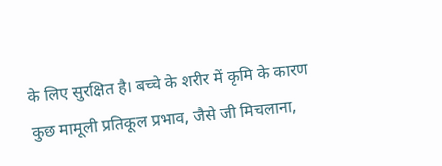के लिए सुरक्षित है। बच्चे के शरीर में कृमि के कारण कुछ मामूली प्रतिकूल प्रभाव, जैसे जी मिचलाना,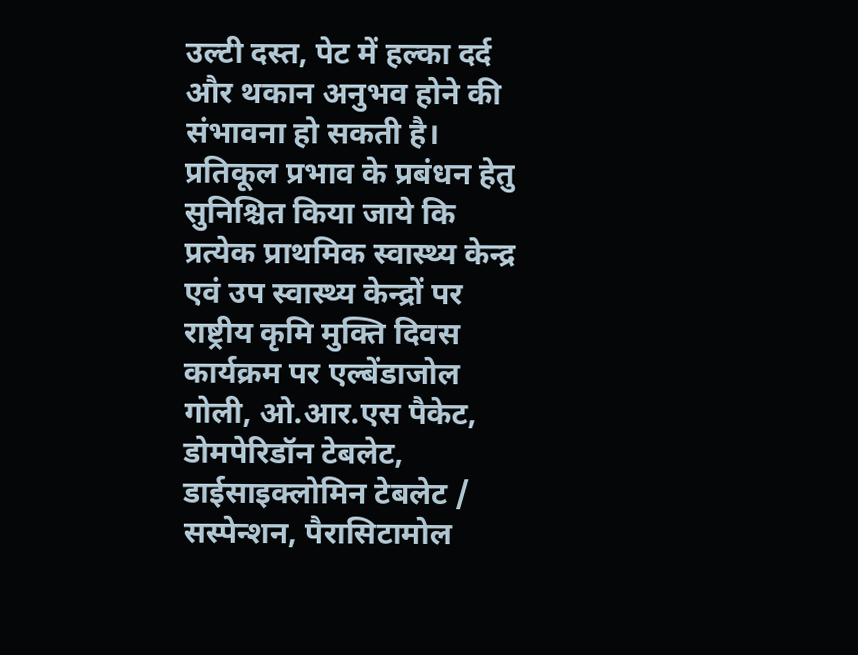उल्टी दस्त, पेट में हल्का दर्द और थकान अनुभव होने की संभावना हो सकती है। प्रतिकूल प्रभाव के प्रबंधन हेतु सुनिश्चित किया जाये कि प्रत्येक प्राथमिक स्वास्थ्य केन्द्र एवं उप स्वास्थ्य केन्द्रों पर राष्ट्रीय कृमि मुक्ति दिवस कार्यक्रम पर एल्बेंडाजोल गोली, ओ.आर.एस पैकेट, डोमपेरिडॉन टेबलेट, डाईसाइक्लोमिन टेबलेट / सस्पेन्शन, पैरासिटामोल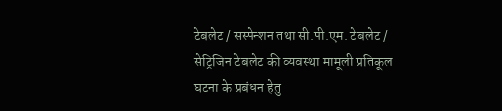टेबलेट / सस्पेन्शन तथा सी.पी.एम. टेबलेट / सेट्रिजिन टेबलेट की व्यवस्था मामूली प्रतिकूल घटना के प्रबंधन हेतु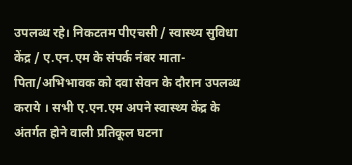उपलब्ध रहे। निकटतम पीएचसी / स्वास्थ्य सुविधा केंद्र / ए.एन.एम के संपर्क नंबर माता-पिता/अभिभावक को दवा सेवन के दौरान उपलब्ध कराये । सभी ए.एन.एम अपने स्वास्थ्य केंद्र के अंतर्गत होने वाली प्रतिकूल घटना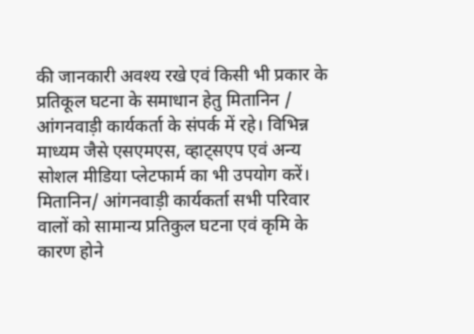की जानकारी अवश्य रखे एवं किसी भी प्रकार के प्रतिकूल घटना के समाधान हेतु मितानिन / आंगनवाड़ी कार्यकर्ता के संपर्क में रहे। विभिन्न माध्यम जैसे एसएमएस, व्हाट्सएप एवं अन्य सोशल मीडिया प्लेटफार्म का भी उपयोग करें। मितानिन/ आंगनवाड़ी कार्यकर्ता सभी परिवार वालों को सामान्य प्रतिकुल घटना एवं कृमि के कारण होने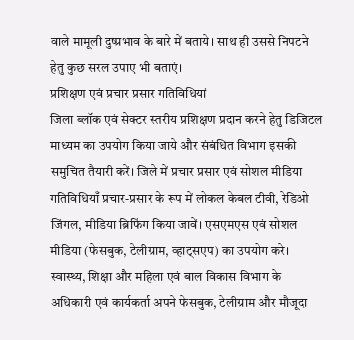वाले मामूली दुष्प्रभाव के बारे में बताये। साथ ही उससे निपटने हेतु कुछ सरल उपाए भी बताएं।
प्रशिक्षण एवं प्रचार प्रसार गतिविधियां
जिला ब्लॉक एवं सेक्टर स्तरीय प्रशिक्षण प्रदान करने हेतु डिजिटल माध्यम का उपयोग किया जाये और संबंधित विभाग इसकी समुचित तैयारी करें। जिले में प्रचार प्रसार एवं सोशल मीडिया गतिविधियाँ प्रचार-प्रसार के रूप में लोकल केबल टीवी, रेडिओ जिंगल, मीडिया ब्रिफिंग किया जावें। एसएमएस एवं सोशल मीडिया (फेसबुक, टेलीग्राम, व्हाट्सएप) का उपयोग करे। स्वास्थ्य, शिक्षा और महिला एवं बाल विकास विभाग के अधिकारी एवं कार्यकर्ता अपने फेसबुक, टेलीग्राम और मौजूदा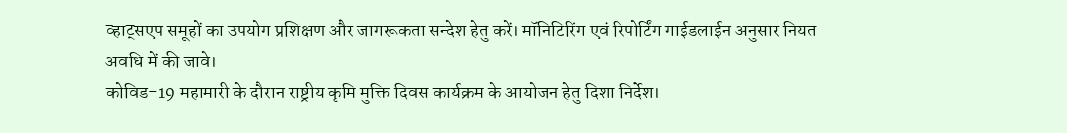व्हाट्सएप समूहों का उपयोग प्रशिक्षण और जागरूकता सन्देश हेतु करें। मॉनिटिरिंग एवं रिपोर्टिंग गाईडलाईन अनुसार नियत अवधि में की जावे।
कोविड-19 महामारी के दौरान राष्ट्रीय कृमि मुक्ति दिवस कार्यक्रम के आयोजन हेतु दिशा निर्देश।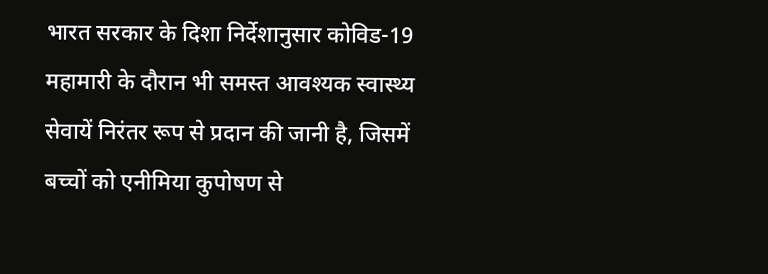भारत सरकार के दिशा निर्देशानुसार कोविड-19 महामारी के दौरान भी समस्त आवश्यक स्वास्थ्य सेवायें निरंतर रूप से प्रदान की जानी है, जिसमें बच्चों को एनीमिया कुपोषण से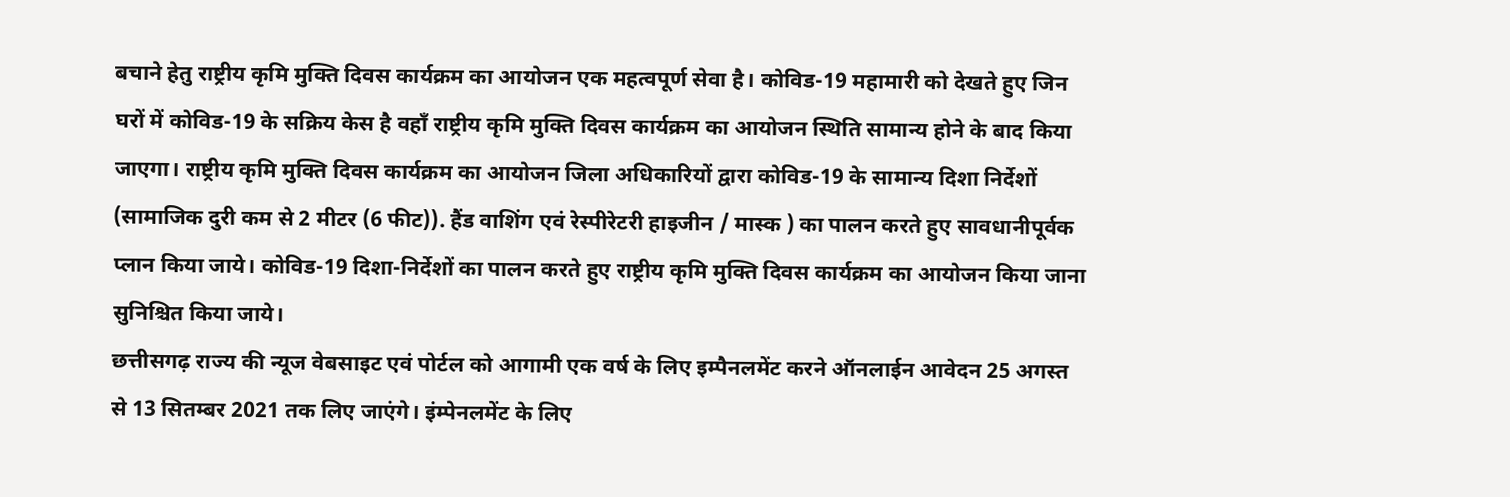बचाने हेतु राष्ट्रीय कृमि मुक्ति दिवस कार्यक्रम का आयोजन एक महत्वपूर्ण सेवा है। कोविड-19 महामारी को देखते हुए जिन घरों में कोविड-19 के सक्रिय केस है वहाँ राष्ट्रीय कृमि मुक्ति दिवस कार्यक्रम का आयोजन स्थिति सामान्य होने के बाद किया जाएगा। राष्ट्रीय कृमि मुक्ति दिवस कार्यक्रम का आयोजन जिला अधिकारियों द्वारा कोविड-19 के सामान्य दिशा निर्देशों (सामाजिक दुरी कम से 2 मीटर (6 फीट)). हैंड वाशिंग एवं रेस्पीरेटरी हाइजीन / मास्क ) का पालन करते हुए सावधानीपूर्वक प्लान किया जाये। कोविड-19 दिशा-निर्देशों का पालन करते हुए राष्ट्रीय कृमि मुक्ति दिवस कार्यक्रम का आयोजन किया जाना सुनिश्चित किया जाये।
छत्तीसगढ़ राज्य की न्यूज वेबसाइट एवं पोर्टल को आगामी एक वर्ष के लिए इम्पैनलमेंट करने ऑनलाईन आवेदन 25 अगस्त से 13 सितम्बर 2021 तक लिए जाएंगे। इंम्पेनलमेंट के लिए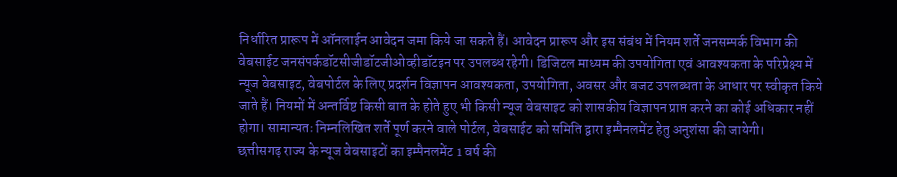निर्धारित प्रारूप में ऑनलाईन आवेदन जमा किये जा सकते हैं। आवेदन प्रारूप और इस संबंध में नियम शर्ते जनसम्पर्क विभाग की वेबसाईट जनसंपर्कडॉटसीजीडॉटजीओव्हीडॉटइन पर उपलब्ध रहेगी। डिजिटल माध्यम की उपयोगिता एवं आवश्यकता के परिप्रेक्ष्य में न्यूज वेबसाइट, वेबपोर्टल के लिए प्रदर्शन विज्ञापन आवश्यकता, उपयोगिता, अवसर और बजट उपलब्धता के आधार पर स्वीकृत किये जाते हैं। नियमों में अन्तर्विष्ट किसी बात के होते हुए भी किसी न्यूज वेबसाइट को शासकीय विज्ञापन प्राप्त करने का कोई अधिकार नहीं होगा। सामान्यतः निम्नलिखित शर्ते पूर्ण करने वाले पोर्टल, वेबसाईट को समिति द्वारा इम्पैनलमेंट हेतु अनुशंसा की जायेगी।
छत्तीसगढ़ राज्य के न्यूज वेबसाइटों का इम्पैनलमेंट 1 वर्ष की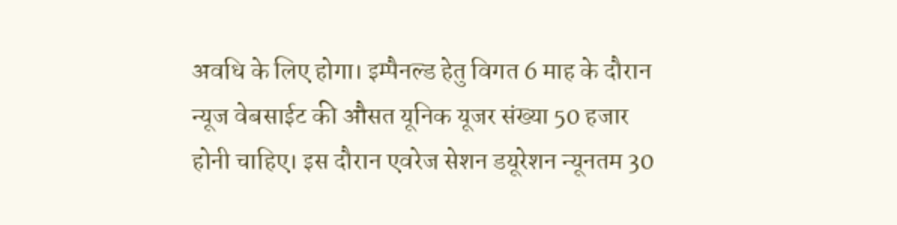अवधि के लिए होगा। इम्पैनल्ड हेतु विगत 6 माह के दौरान न्यूज वेबसाईट की औसत यूनिक यूजर संख्या 50 हजार होनी चाहिए। इस दौरान एवरेज सेशन डयूरेशन न्यूनतम 30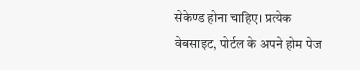सेकेण्ड होना चाहिए। प्रत्येक वेबसाइट, पोर्टल के अपने होम पेज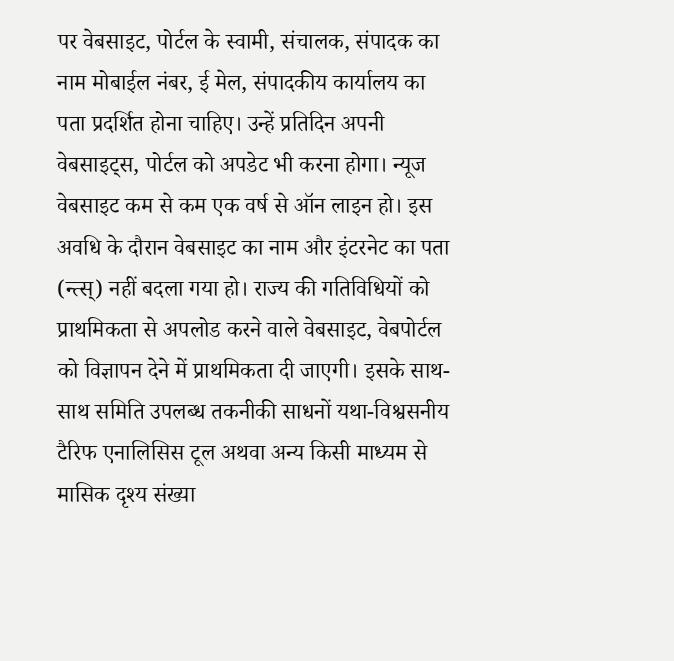पर वेबसाइट, पोर्टल के स्वामी, संचालक, संपादक का नाम मोबाईल नंबर, ई मेल, संपादकीय कार्यालय का पता प्रदर्शित होना चाहिए। उन्हें प्रतिदिन अपनी वेबसाइट्स, पोर्टल को अपडेट भी करना होगा। न्यूज वेबसाइट कम से कम एक वर्ष से ऑन लाइन हो। इस अवधि के दौरान वेबसाइट का नाम और इंटरनेट का पता (न्त्स्) नहीं बदला गया हो। राज्य की गतिविधियों को प्राथमिकता से अपलोड करने वाले वेबसाइट, वेबपोर्टल को विज्ञापन देने में प्राथमिकता दी जाएगी। इसके साथ-साथ समिति उपलब्ध तकनीकी साधनों यथा-विश्वसनीय टैरिफ एनालिसिस टूल अथवा अन्य किसी माध्यम से मासिक दृश्य संख्या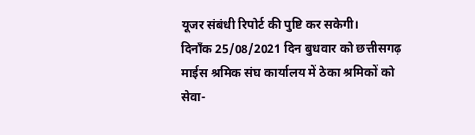यूजर संबंधी रिपोर्ट की पुष्टि कर सकेगी।
दिनाँक 25/08/2021 दिन बुधवार को छत्तीसगढ़ माईस श्रमिक संघ कार्यालय में ठेका श्रमिकों को सेवा-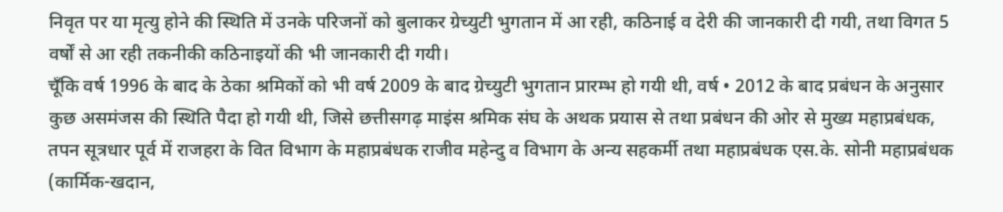निवृत पर या मृत्यु होने की स्थिति में उनके परिजनों को बुलाकर ग्रेच्युटी भुगतान में आ रही, कठिनाई व देरी की जानकारी दी गयी, तथा विगत 5 वर्षों से आ रही तकनीकी कठिनाइयों की भी जानकारी दी गयी।
चूँकि वर्ष 1996 के बाद के ठेका श्रमिकों को भी वर्ष 2009 के बाद ग्रेच्युटी भुगतान प्रारम्भ हो गयी थी, वर्ष • 2012 के बाद प्रबंधन के अनुसार कुछ असमंजस की स्थिति पैदा हो गयी थी, जिसे छत्तीसगढ़ माइंस श्रमिक संघ के अथक प्रयास से तथा प्रबंधन की ओर से मुख्य महाप्रबंधक, तपन सूत्रधार पूर्व में राजहरा के वित विभाग के महाप्रबंधक राजीव महेन्दु व विभाग के अन्य सहकर्मी तथा महाप्रबंधक एस.के. सोनी महाप्रबंधक (कार्मिक-खदान,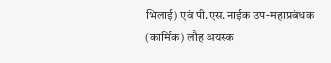भिलाई) एवं पी.एस.नाईक उप-महाप्रबंधक (कार्मिक) लौह अयस्क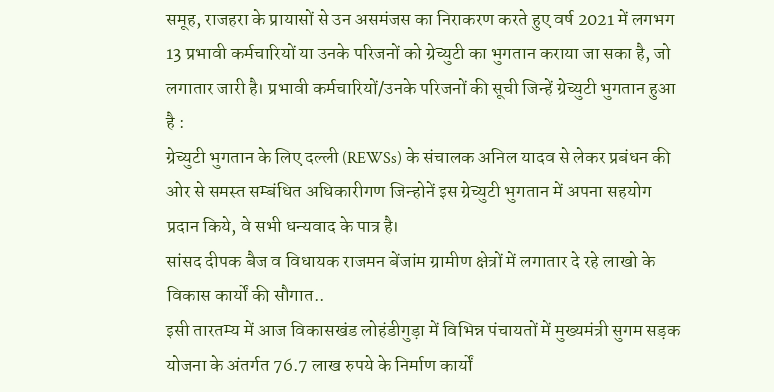समूह, राजहरा के प्रायासों से उन असमंजस का निराकरण करते हुए वर्ष 2021 में लगभग 13 प्रभावी कर्मचारियों या उनके परिजनों को ग्रेच्युटी का भुगतान कराया जा सका है, जो लगातार जारी है। प्रभावी कर्मचारियों/उनके परिजनों की सूची जिन्हें ग्रेच्युटी भुगतान हुआ है :
ग्रेच्युटी भुगतान के लिए दल्ली (REWSs) के संचालक अनिल यादव से लेकर प्रबंधन की ओर से समस्त सम्बंधित अधिकारीगण जिन्होनें इस ग्रेच्युटी भुगतान में अपना सहयोग प्रदान किये, वे सभी धन्यवाद के पात्र है।
सांसद दीपक बैज व विधायक राजमन बेंजांम ग्रामीण क्षेत्रों में लगातार दे रहे लाखो के विकास कार्यों की सौगात..
इसी तारतम्य में आज विकासखंड लोहंडीगुड़ा में विभिन्न पंचायतों में मुख्यमंत्री सुगम सड़क योजना के अंतर्गत 76.7 लाख रुपये के निर्माण कार्यों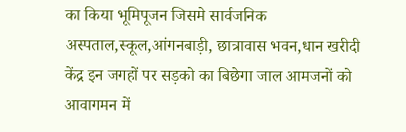का किया भूमिपूजन जिसमे सार्वजनिक अस्पताल,स्कूल,आंगनबाड़ी, छात्रावास भवन,धान खरीदी केंद्र इन जगहों पर सड़को का बिछेगा जाल आमजनों को आवागमन में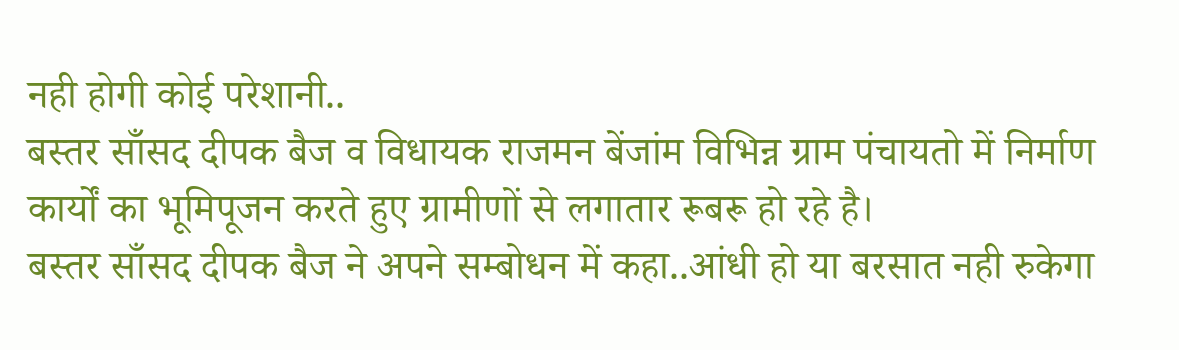नही होगी कोई परेशानी..
बस्तर साँसद दीपक बैज व विधायक राजमन बेंजांम विभिन्न ग्राम पंचायतो में निर्माण कार्यों का भूमिपूजन करते हुए ग्रामीणों से लगातार रूबरू हो रहे है।
बस्तर साँसद दीपक बैज ने अपने सम्बोधन में कहा..आंधी हो या बरसात नही रुकेगा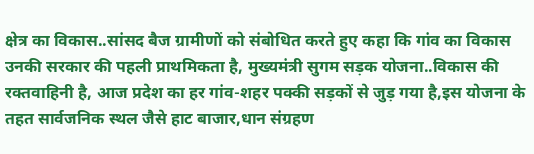क्षेत्र का विकास..सांसद बैज ग्रामीणों को संबोधित करते हुए कहा कि गांव का विकास उनकी सरकार की पहली प्राथमिकता है, मुख्यमंत्री सुगम सड़क योजना..विकास की रक्तवाहिनी है, आज प्रदेश का हर गांव-शहर पक्की सड़कों से जुड़ गया है,इस योजना के तहत सार्वजनिक स्थल जैसे हाट बाजार,धान संग्रहण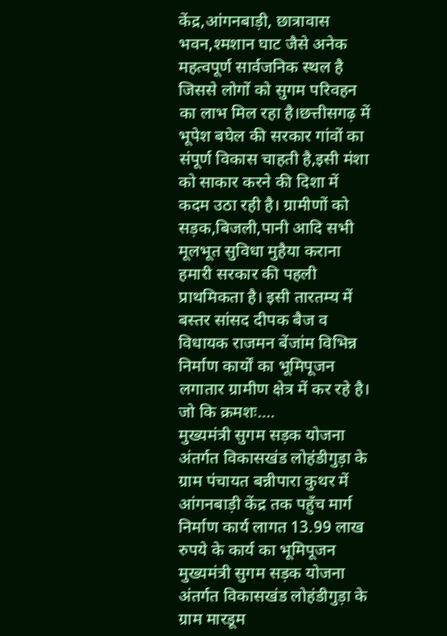केंद्र,आंगनबाड़ी, छात्रावास भवन,श्मशान घाट जैसे अनेक महत्वपूर्ण सार्वजनिक स्थल है जिससे लोगों को सुगम परिवहन का लाभ मिल रहा है।छत्तीसगढ़ में भूपेश बघेल की सरकार गांवों का संपूर्ण विकास चाहती है,इसी मंशा को साकार करने की दिशा में कदम उठा रही है। ग्रामीणों को सड़क,बिजली,पानी आदि सभी मूलभूत सुविधा मुहैया कराना हमारी सरकार की पहली प्राथमिकता है। इसी तारतम्य में बस्तर सांसद दीपक बैज व विधायक राजमन बेंजांम विभिन्न निर्माण कार्यों का भूमिपूजन लगातार ग्रामीण क्षेत्र में कर रहे है। जो कि क्रमशः….
मुख्यमंत्री सुगम सड़क योजना अंतर्गत विकासखंड लोहंडीगुड़ा के ग्राम पंचायत बन्नीपारा कुथर में आंगनबाड़ी केंद्र तक पहुँच मार्ग निर्माण कार्य लागत 13.99 लाख रुपये के कार्य का भूमिपूजन
मुख्यमंत्री सुगम सड़क योजना अंतर्गत विकासखंड लोहंडीगुड़ा के ग्राम मारडूम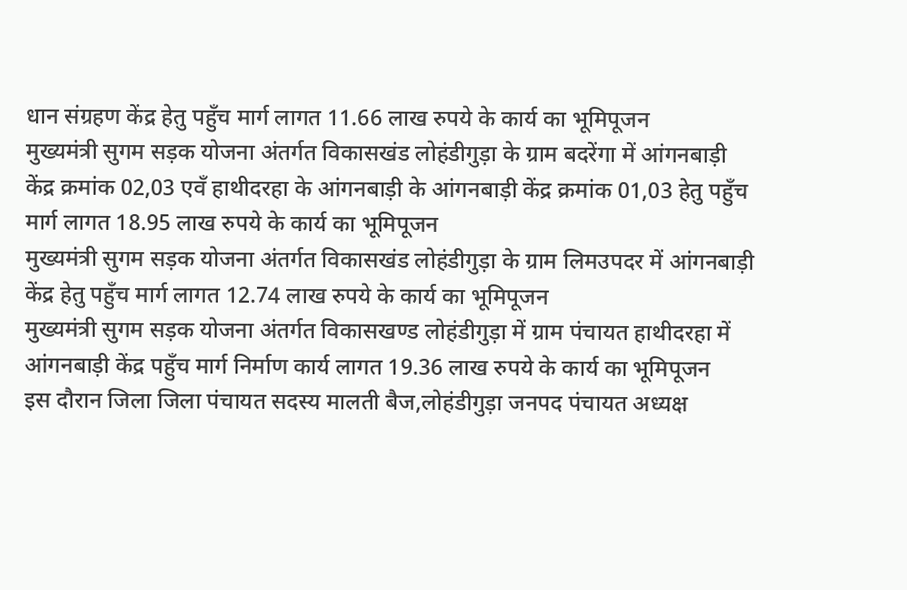धान संग्रहण केंद्र हेतु पहुँच मार्ग लागत 11.66 लाख रुपये के कार्य का भूमिपूजन
मुख्यमंत्री सुगम सड़क योजना अंतर्गत विकासखंड लोहंडीगुड़ा के ग्राम बदरेंगा में आंगनबाड़ी केंद्र क्रमांक 02,03 एवँ हाथीदरहा के आंगनबाड़ी के आंगनबाड़ी केंद्र क्रमांक 01,03 हेतु पहुँच मार्ग लागत 18.95 लाख रुपये के कार्य का भूमिपूजन
मुख्यमंत्री सुगम सड़क योजना अंतर्गत विकासखंड लोहंडीगुड़ा के ग्राम लिमउपदर में आंगनबाड़ी केंद्र हेतु पहुँच मार्ग लागत 12.74 लाख रुपये के कार्य का भूमिपूजन
मुख्यमंत्री सुगम सड़क योजना अंतर्गत विकासखण्ड लोहंडीगुड़ा में ग्राम पंचायत हाथीदरहा में आंगनबाड़ी केंद्र पहुँच मार्ग निर्माण कार्य लागत 19.36 लाख रुपये के कार्य का भूमिपूजन
इस दौरान जिला जिला पंचायत सदस्य मालती बैज,लोहंडीगुड़ा जनपद पंचायत अध्यक्ष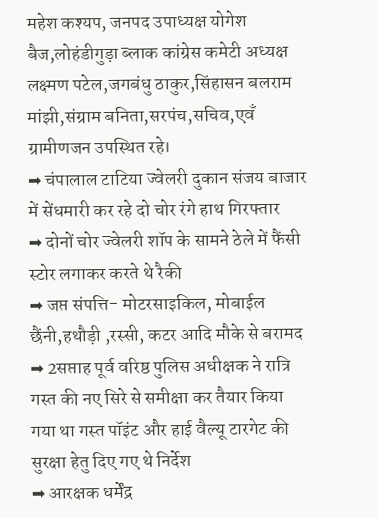महेश कश्यप, जनपद उपाध्यक्ष योगेश बैज,लोहंडीगुड़ा ब्लाक कांग्रेस कमेटी अध्यक्ष लक्ष्मण पटेल,जगबंधु ठाकुर,सिंहासन बलराम मांझी,संग्राम बनिता,सरपंच,सचिव,एवँ ग्रामीणजन उपस्थित रहे।
➡ चंपालाल टाटिया ज्वेलरी दुकान संजय बाजार में सेंधमारी कर रहे दो चोर रंगे हाथ गिरफ्तार
➡ दोनों चोर ज्वेलरी शॉप के सामने ठेले में फैंसी स्टोर लगाकर करते थे रैकी
➡ जप्त संपत्ति- मोटरसाइकिल, मोबाईल छैंनी,हथौड़ी ,रस्सी, कटर आदि मौके से बरामद
➡ 2सप्ताह पूर्व वरिष्ठ पुलिस अधीक्षक ने रात्रि गस्त की नए सिरे से समीक्षा कर तैयार किया गया था गस्त पॉइंट और हाई वैल्यू टारगेट की सुरक्षा हेतु दिए गए थे निर्देश
➡ आरक्षक धर्मेंद्र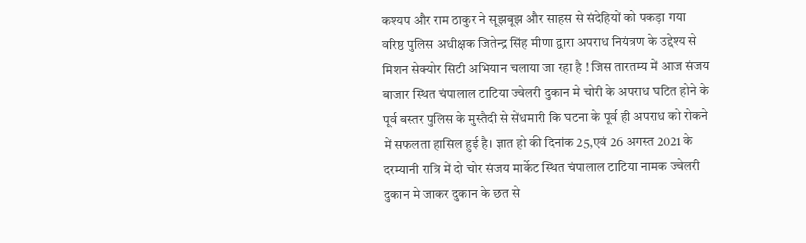कश्यप और राम ठाकुर ने सूझबूझ और साहस से संदेहियों को पकड़ा गया
वरिष्ठ पुलिस अधीक्षक जितेन्द्र सिंह मीणा द्वारा अपराध नियंत्रण के उद्देश्य से मिशन सेक्योर सिटी अभियान चलाया जा रहा है ! जिस तारतम्य में आज संजय बाजार स्थित चंपालाल टाटिया ज्वेलरी दुकान मे चोरी के अपराध घटित होने के पूर्व बस्तर पुलिस के मुस्तैदी से सेंधमारी कि घटना के पूर्व ही अपराध को रोकने में सफलता हासिल हुई है। ज्ञात हो की दिनांक 25,एवं 26 अगस्त 2021 के दरम्यानी रात्रि में दो चोर संजय मार्केट स्थित चंपालाल टाटिया नामक ज्वेलरी दुकान मे जाकर दुकान के छत से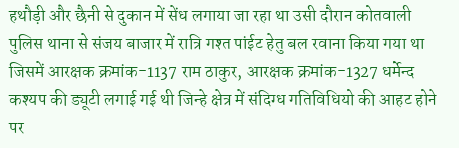हथौड़ी और छैनी से दुकान में सेंध लगाया जा रहा था उसी दौरान कोतवाली पुलिस थाना से संजय बाजार में रात्रि गश्त पांईट हेतु बल रवाना किया गया था जिसमें आरक्षक क्रमांक-1137 राम ठाकुर, आरक्षक क्रमांक-1327 धर्मेन्द कश्यप की ड्यूटी लगाई गई थी जिन्हे क्षेत्र में संदिग्ध गतिविधियो की आहट होने पर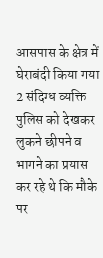आसपास के क्षेत्र में घेराबंदी किया गया 2 संदिग्ध व्यक्ति पुलिस को देखकर लुकने छीपने व भागने का प्रयास कर रहे थे कि मौके
पर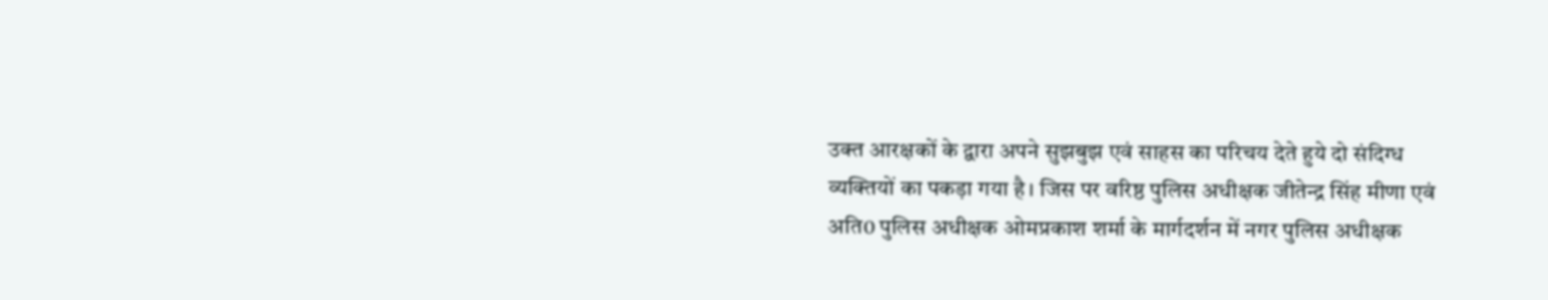उक्त आरक्षकों के द्वारा अपने सुझबुझ एवं साहस का परिचय देते हुये दो संदिग्ध व्यक्तियों का पकड़ा गया है। जिस पर वरिष्ठ पुलिस अधीक्षक जीतेन्द्र सिंह मीणा एवं अति0 पुलिस अधीक्षक ओमप्रकाश शर्मा के मार्गदर्शन में नगर पुलिस अधीक्षक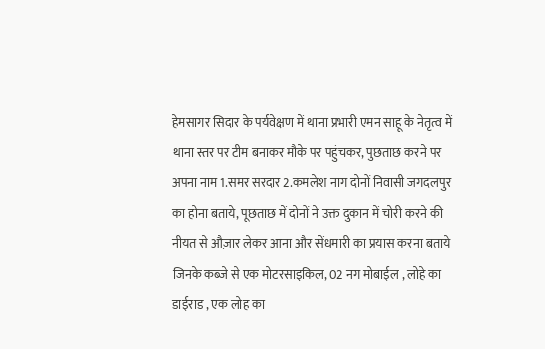हेमसागर सिदार के पर्यवेक्षण में थाना प्रभारी एमन साहू के नेतृत्व में थाना स्तर पर टीम बनाकर मौके पर पहुंचकर, पुछताछ करने पर अपना नाम 1.समर सरदार 2.कमलेश नाग दोनों निवासी जगदलपुर का होना बताये, पूछताछ में दोनों ने उक्त दुकान में चोरी करने की नीयत से औज़ार लेकर आना और सेंधमारी का प्रयास करना बताये जिनके कब्जे से एक मोटरसाइकिल, 02 नग मोबाईल , लोहे का डाईराड , एक लोह का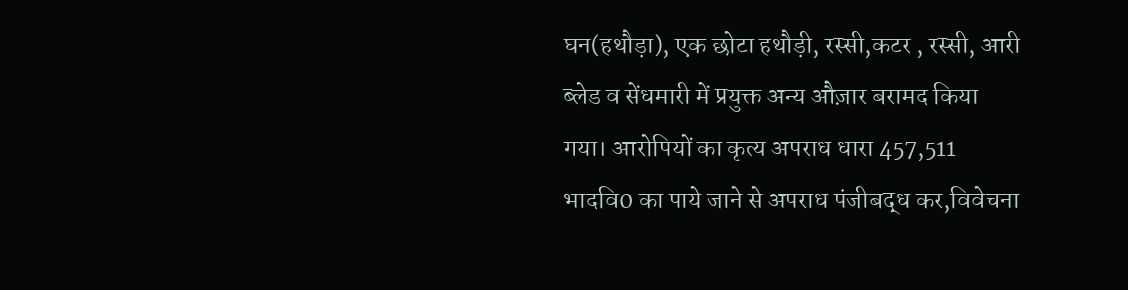घन(हथौड़ा), एक छोटा हथौड़ी, रस्सी,कटर , रस्सी, आरी ब्लेड व सेंधमारी में प्रयुक्त अन्य औज़ार बरामद किया गया। आरोपियों का कृत्य अपराध धारा 457,511 भादवि0 का पाये जाने से अपराध पंजीबद्ध कर,विवेचना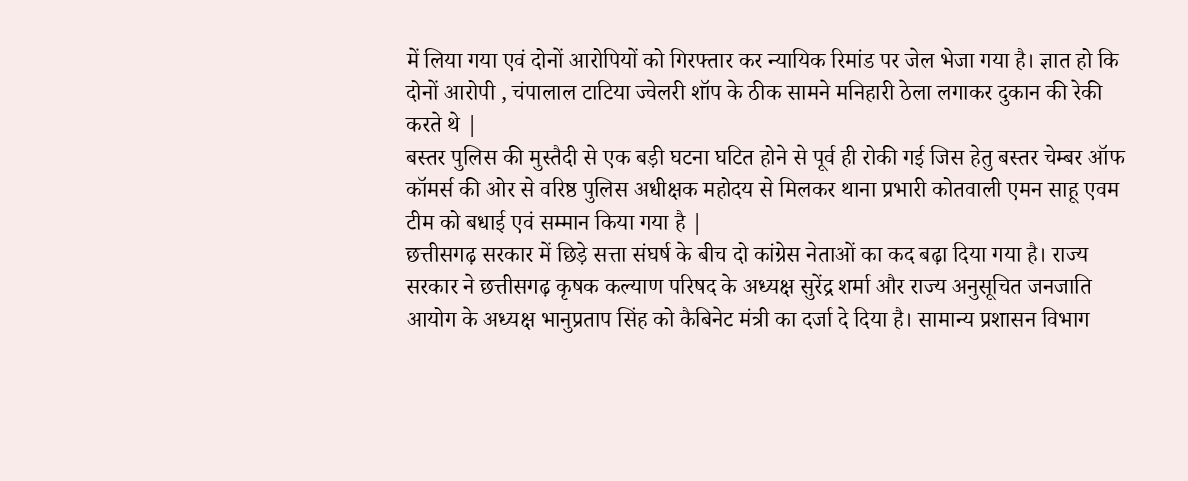में लिया गया एवं दोनों आरोपियों को गिरफ्तार कर न्यायिक रिमांड पर जेल भेजा गया है। ज्ञात हो कि दोनों आरोपी , चंपालाल टाटिया ज्वेलरी शॉप के ठीक सामने मनिहारी ठेला लगाकर दुकान की रेकी करते थे |
बस्तर पुलिस की मुस्तैदी से एक बड़ी घटना घटित होने से पूर्व ही रोकी गई जिस हेतु बस्तर चेम्बर ऑफ कॉमर्स की ओर से वरिष्ठ पुलिस अधीक्षक महोदय से मिलकर थाना प्रभारी कोतवाली एमन साहू एवम टीम को बधाई एवं सम्मान किया गया है |
छत्तीसगढ़ सरकार में छिड़े सत्ता संघर्ष के बीच दो कांग्रेस नेताओं का कद बढ़ा दिया गया है। राज्य सरकार ने छत्तीसगढ़ कृषक कल्याण परिषद के अध्यक्ष सुरेंद्र शर्मा और राज्य अनुसूचित जनजाति आयोग के अध्यक्ष भानुप्रताप सिंह को कैबिनेट मंत्री का दर्जा दे दिया है। सामान्य प्रशासन विभाग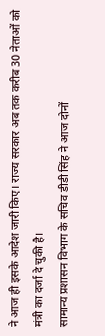ने आज ही इसके आदेश जारी किए। राज्य सरकार अब तक करीब 30 नेताओं को मंत्री का दर्जा दे चुकी है।
सामान्य प्रशासन विभाग के सचिव डीडी सिंह ने आज दोनों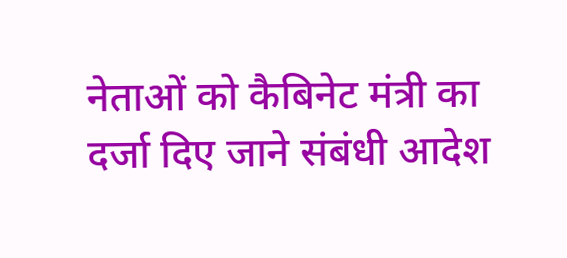नेताओं को कैबिनेट मंत्री का दर्जा दिए जाने संबंधी आदेश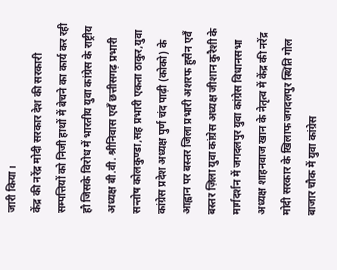जारी किया।
केंद्र की नरेंद्र मोदी सरकार देश की सरकारी सम्पत्तियों को निजी हाथों में बेचने का कार्य कर रही हौ जिसके विरोध में भारतीय युवा कांग्रेस के राष्ट्रीय अध्यक्ष बी.वी. श्रीनिवास एवँ छत्तीसगढ़ प्रभारी सन्तोष कोलकुण्डा,सह प्रभारी एकता ठाकुर,युवा कांग्रेस प्रदेश अध्यक्ष पुर्ण चंद पाढ़ी (कोको) के आह्वान पर बस्तर जिला प्रभारी अशरफ हुसैन एवँ बस्तर ज़िला युवा कांग्रेस अध्यक्ष जीशान कुरैशी के मार्गदर्शन में जगदलपुर युवा कांग्रेस विधानसभा अध्यक्ष शाहनवाज खान के नेतृत्व में केंद्र की नरेंद्र मोदी सरकार के खिलाफ जगदलपुर स्थिति गोल बाजार चौक में युवा कांग्रेस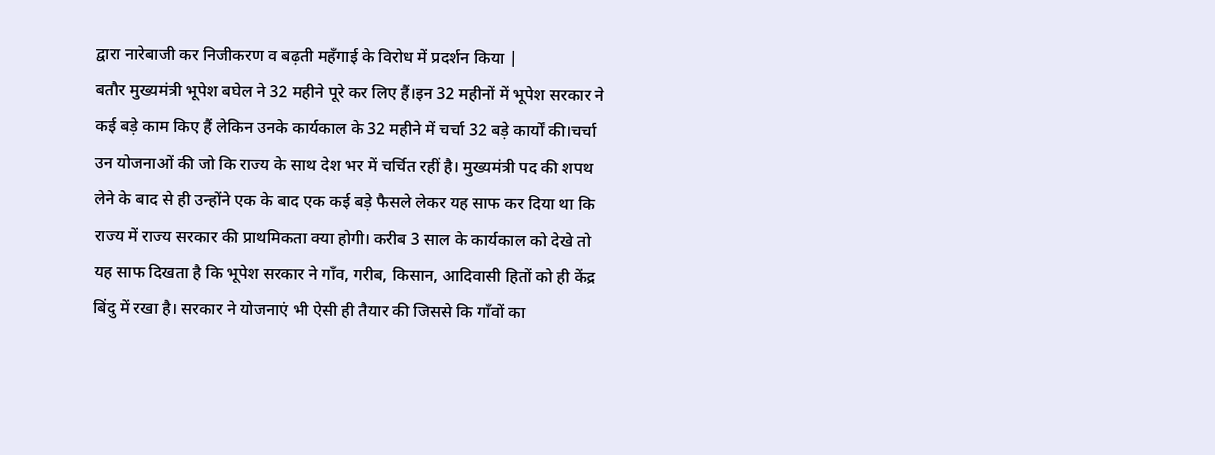द्वारा नारेबाजी कर निजीकरण व बढ़ती महँगाई के विरोध में प्रदर्शन किया |
बतौर मुख्यमंत्री भूपेश बघेल ने 32 महीने पूरे कर लिए हैं।इन 32 महीनों में भूपेश सरकार ने कई बड़े काम किए हैं लेकिन उनके कार्यकाल के 32 महीने में चर्चा 32 बड़े कार्यों की।चर्चा उन योजनाओं की जो कि राज्य के साथ देश भर में चर्चित रहीं है। मुख्यमंत्री पद की शपथ लेने के बाद से ही उन्होंने एक के बाद एक कई बड़े फैसले लेकर यह साफ कर दिया था कि राज्य में राज्य सरकार की प्राथमिकता क्या होगी। करीब 3 साल के कार्यकाल को देखे तो यह साफ दिखता है कि भूपेश सरकार ने गाँव, गरीब, किसान, आदिवासी हितों को ही केंद्र बिंदु में रखा है। सरकार ने योजनाएं भी ऐसी ही तैयार की जिससे कि गाँवों का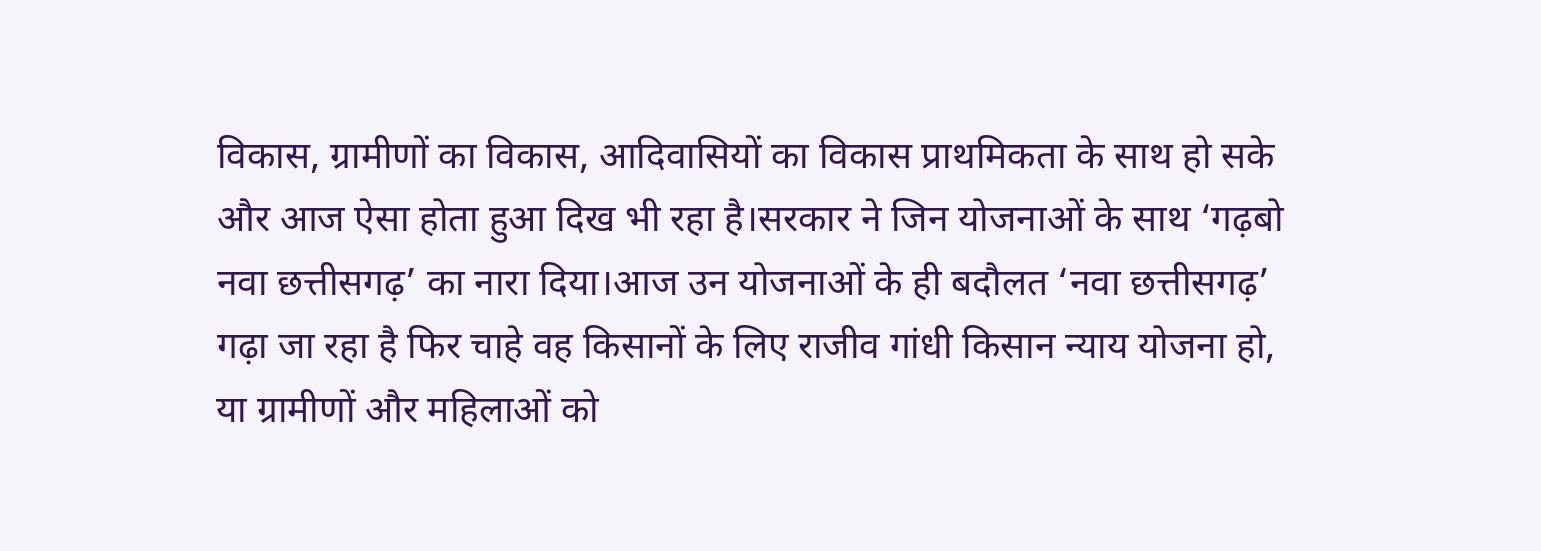विकास, ग्रामीणों का विकास, आदिवासियों का विकास प्राथमिकता के साथ हो सके और आज ऐसा होता हुआ दिख भी रहा है।सरकार ने जिन योजनाओं के साथ ‘गढ़बो नवा छत्तीसगढ़’ का नारा दिया।आज उन योजनाओं के ही बदौलत ‘नवा छत्तीसगढ़’ गढ़ा जा रहा है फिर चाहे वह किसानों के लिए राजीव गांधी किसान न्याय योजना हो, या ग्रामीणों और महिलाओं को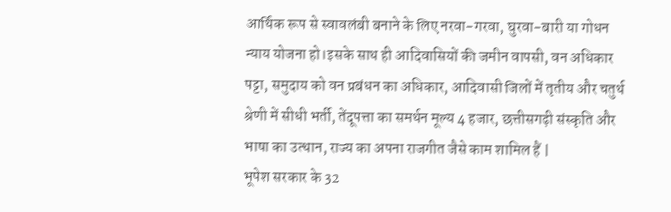आर्थिक रूप से स्वावलंबी बनाने के लिए नरवा-गरवा, घुरवा-बारी या गोधन न्याय योजना हो।इसके साथ ही आदिवासियों की जमीन वापसी, वन अधिकार पट्टा, समुदाय को वन प्रबंधन का अधिकार, आदिवासी जिलों में तृतीय और चतुर्थ श्रेणी में सीधी भर्ती, तेंदूपत्ता का समर्थन मूल्य 4 हजार, छत्तीसगढ़ी संस्कृति और भाषा का उत्थान, राज्य का अपना राजगीत जैसे काम शामिल हैं |
भूपेश सरकार के 32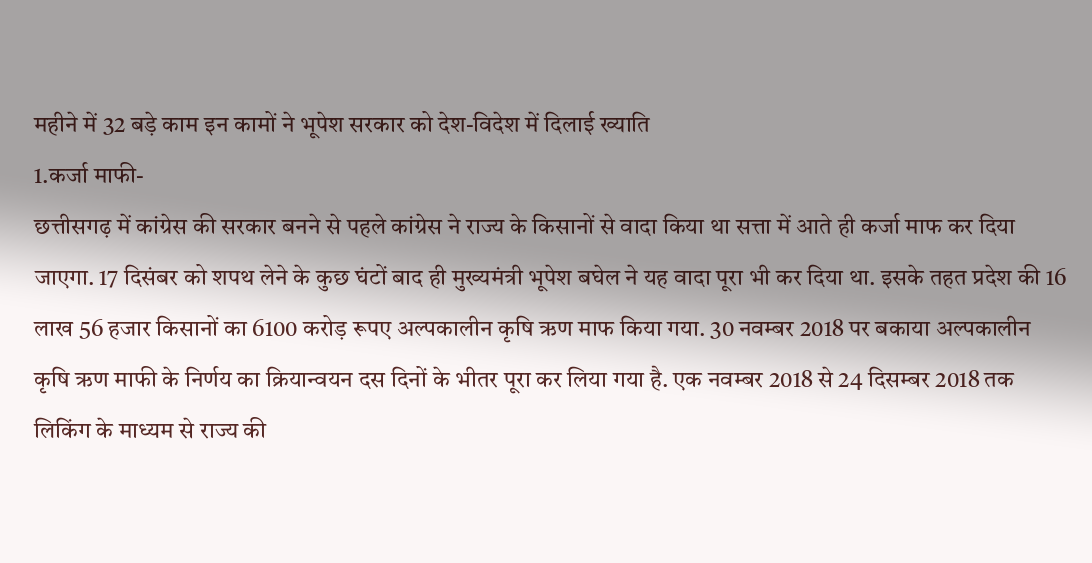महीने में 32 बड़े काम इन कामों ने भूपेश सरकार को देश-विदेश में दिलाई ख्याति
1.कर्जा माफी-
छत्तीसगढ़ में कांग्रेस की सरकार बनने से पहले कांग्रेस ने राज्य के किसानों से वादा किया था सत्ता में आते ही कर्जा माफ कर दिया जाएगा. 17 दिसंबर को शपथ लेने के कुछ घंटों बाद ही मुख्यमंत्री भूपेश बघेल ने यह वादा पूरा भी कर दिया था. इसके तहत प्रदेश की 16 लाख 56 हजार किसानों का 6100 करोड़ रूपए अल्पकालीन कृषि ऋण माफ किया गया. 30 नवम्बर 2018 पर बकाया अल्पकालीन कृषि ऋण माफी के निर्णय का क्रियान्वयन दस दिनों के भीतर पूरा कर लिया गया है. एक नवम्बर 2018 से 24 दिसम्बर 2018 तक लिकिंग के माध्यम से राज्य की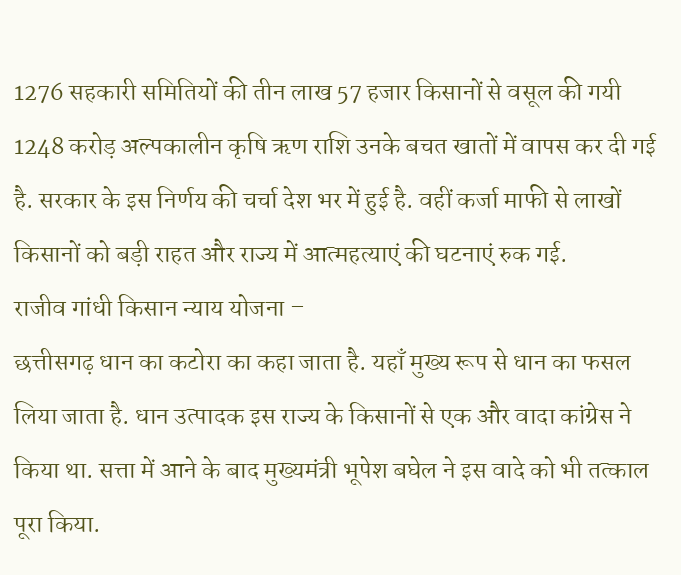1276 सहकारी समितियों की तीन लाख 57 हजार किसानों से वसूल की गयी 1248 करोड़ अल्पकालीन कृषि ऋण राशि उनके बचत खातों में वापस कर दी गई है. सरकार के इस निर्णय की चर्चा देश भर में हुई है. वहीं कर्जा माफी से लाखों किसानों को बड़ी राहत और राज्य में आत्महत्याएं की घटनाएं रुक गई.
राजीव गांधी किसान न्याय योजना –
छत्तीसगढ़ धान का कटोरा का कहा जाता है. यहाँ मुख्य रूप से धान का फसल लिया जाता है. धान उत्पादक इस राज्य के किसानों से एक और वादा कांग्रेस ने किया था. सत्ता में आने के बाद मुख्यमंत्री भूपेश बघेल ने इस वादे को भी तत्काल पूरा किया.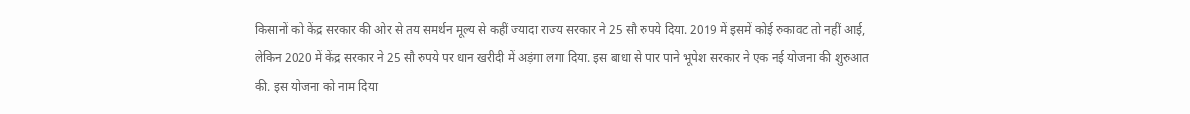किसानों को केंद्र सरकार की ओर से तय समर्थन मूल्य से कहीं ज्यादा राज्य सरकार ने 25 सौ रुपये दिया. 2019 में इसमें कोई रुकावट तो नहीं आई, लेकिन 2020 में केंद्र सरकार ने 25 सौ रुपये पर धान खरीदी में अड़ंगा लगा दिया. इस बाधा से पार पाने भूपेश सरकार ने एक नई योजना की शुरुआत की. इस योजना को नाम दिया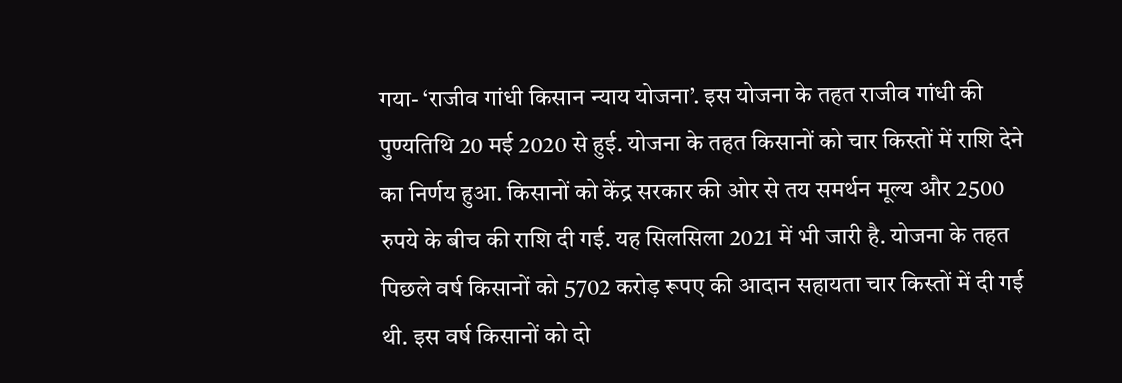गया- ‘राजीव गांधी किसान न्याय योजना’. इस योजना के तहत राजीव गांधी की पुण्यतिथि 20 मई 2020 से हुई. योजना के तहत किसानों को चार किस्तों में राशि देने का निर्णय हुआ. किसानों को केंद्र सरकार की ओर से तय समर्थन मूल्य और 2500 रुपये के बीच की राशि दी गई. यह सिलसिला 2021 में भी जारी है. योजना के तहत पिछले वर्ष किसानों को 5702 करोड़ रूपए की आदान सहायता चार किस्तों में दी गई थी. इस वर्ष किसानों को दो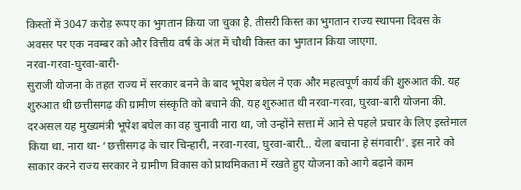किस्तों में 3047 करोड़ रूपए का भुगतान किया जा चुका है. तीसरी किस्त का भुगतान राज्य स्थापना दिवस के अवसर पर एक नवम्बर को और वित्तीय वर्ष के अंत में चौथी किस्त का भुगतान किया जाएगा.
नरवा-गरवा-घुरवा-बारी-
सुराजी योजना के तहत राज्य में सरकार बनने के बाद भूपेश बघेल ने एक और महत्वपूर्ण कार्य की शुरुआत की. यह शुरुआत थी छत्तीसगढ़ की ग्रामीण संस्कृति को बचाने की. यह शुरुआत थी नरवा-गरवा, घुरवा-बारी योजना की. दरअसल यह मुख्यमंत्री भूपेश बघेल का वह चुनावी नारा था, जो उन्होंने सत्ता में आने से पहले प्रचार के लिए इस्तेमाल किया था. नारा था- ‘छत्तीसगढ़ के चार चिन्हारी, नरवा-गरवा, घुरवा-बारी… येला बचाना हे संगवारी’. इस नारे को साकार करने राज्य सरकार ने ग्रामीण विकास को प्राथमिकता में रखते हुए योजना को आगे बढ़ाने काम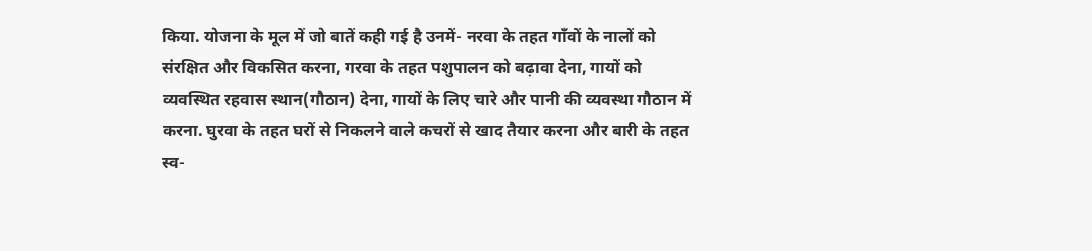किया. योजना के मूल में जो बातें कही गई है उनमें- नरवा के तहत गाँवों के नालों को संरक्षित और विकसित करना, गरवा के तहत पशुपालन को बढ़ावा देना, गायों को व्यवस्थित रहवास स्थान(गौठान) देना, गायों के लिए चारे और पानी की व्यवस्था गौठान में करना. घुरवा के तहत घरों से निकलने वाले कचरों से खाद तैयार करना और बारी के तहत स्व-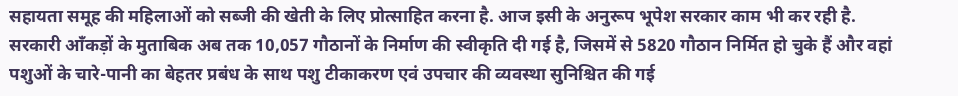सहायता समूह की महिलाओं को सब्जी की खेती के लिए प्रोत्साहित करना है. आज इसी के अनुरूप भूपेश सरकार काम भी कर रही है. सरकारी आँकड़ों के मुताबिक अब तक 10,057 गौठानों के निर्माण की स्वीकृति दी गई है, जिसमें से 5820 गौठान निर्मित हो चुके हैं और वहां पशुओं के चारे-पानी का बेहतर प्रबंध के साथ पशु टीकाकरण एवं उपचार की व्यवस्था सुनिश्चित की गई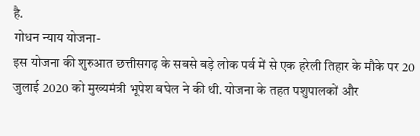है.
गोधन न्याय योजना-
इस योजना की शुरुआत छत्तीसगढ़ के सबसे बड़े लोक पर्व में से एक हरेली तिहार के मौके पर 20 जुलाई 2020 को मुख्यमंत्री भूपेश बघेल ने की थी. योजना के तहत पशुपालकों और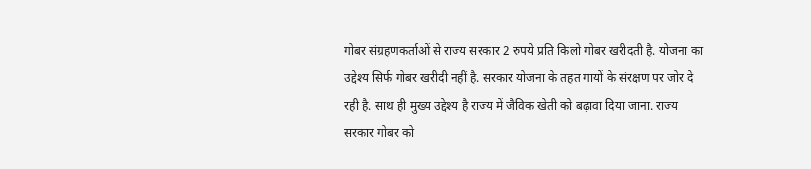गोबर संग्रहणकर्ताओं से राज्य सरकार 2 रुपये प्रति किलो गोबर खरीदती है. योजना का उद्देश्य सिर्फ गोबर खरीदी नहीं है. सरकार योजना के तहत गायों के संरक्षण पर जोर दे रही है. साथ ही मुख्य उद्देश्य है राज्य में जैविक खेती को बढ़ावा दिया जाना. राज्य सरकार गोबर को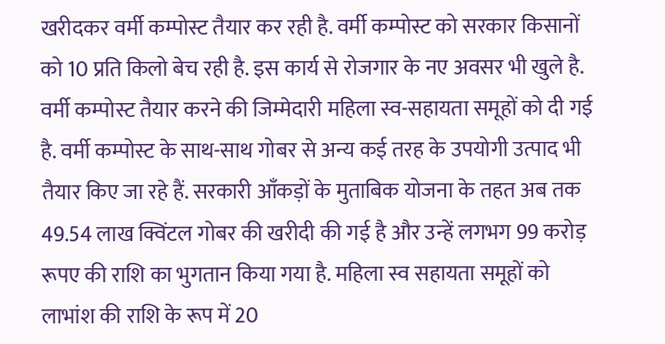खरीदकर वर्मी कम्पोस्ट तैयार कर रही है. वर्मी कम्पोस्ट को सरकार किसानों को 10 प्रति किलो बेच रही है. इस कार्य से रोजगार के नए अवसर भी खुले है. वर्मी कम्पोस्ट तैयार करने की जिम्मेदारी महिला स्व-सहायता समूहों को दी गई है. वर्मी कम्पोस्ट के साथ-साथ गोबर से अन्य कई तरह के उपयोगी उत्पाद भी तैयार किए जा रहे हैं. सरकारी आँकड़ों के मुताबिक योजना के तहत अब तक 49.54 लाख क्विंटल गोबर की खरीदी की गई है और उन्हें लगभग 99 करोड़ रूपए की राशि का भुगतान किया गया है. महिला स्व सहायता समूहों को लाभांश की राशि के रूप में 20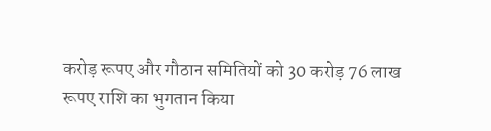करोड़ रूपए और गौठान समितियों को 30 करोड़ 76 लाख रूपए राशि का भुगतान किया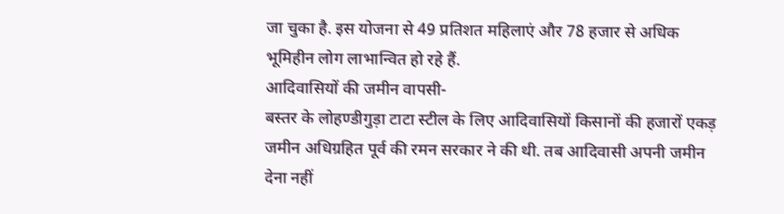जा चुका है. इस योजना से 49 प्रतिशत महिलाएं और 78 हजार से अधिक भूमिहीन लोग लाभान्वित हो रहे हैं.
आदिवासियों की जमीन वापसी-
बस्तर के लोहण्डीगुड़ा टाटा स्टील के लिए आदिवासियों किसानों की हजारों एकड़ जमीन अधिग्रहित पूर्व की रमन सरकार ने की थी. तब आदिवासी अपनी जमीन देना नहीं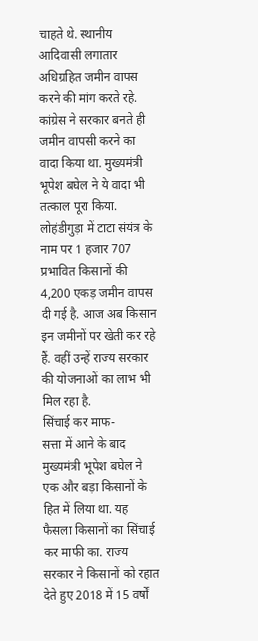चाहते थे. स्थानीय आदिवासी लगातार अधिग्रहित जमीन वापस करने की मांग करते रहे. कांग्रेस ने सरकार बनते ही जमीन वापसी करने का वादा किया था. मुख्यमंत्री भूपेश बघेल ने ये वादा भी तत्काल पूरा किया. लोहंडीगुड़ा में टाटा संयंत्र के नाम पर 1 हजार 707 प्रभावित किसानों की 4,200 एकड़ जमीन वापस दी गई है. आज अब किसान इन जमीनों पर खेती कर रहे हैं. वहीं उन्हें राज्य सरकार की योजनाओं का लाभ भी मिल रहा है.
सिंचाई कर माफ-
सत्ता में आने के बाद मुख्यमंत्री भूपेश बघेल ने एक और बड़ा किसानों के हित में लिया था. यह फैसला किसानों का सिंचाई कर माफी का. राज्य सरकार ने किसानों को रहात देते हुए 2018 में 15 वर्षों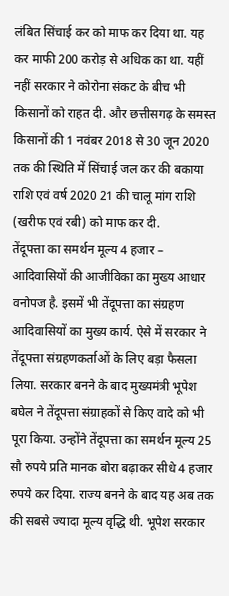लंबित सिंचाई कर को माफ कर दिया था. यह कर माफी 200 करोड़ से अधिक का था. यहीं नहीं सरकार ने कोरोना संकट के बीच भी किसानों को राहत दी. और छत्तीसगढ़ के समस्त किसानों की 1 नवंबर 2018 से 30 जून 2020 तक की स्थिति में सिंचाई जल कर की बकाया राशि एवं वर्ष 2020 21 की चालू मांग राशि (खरीफ एवं रबी) को माफ कर दी.
तेंदूपत्ता का समर्थन मूल्य 4 हजार –
आदिवासियों की आजीविका का मुख्य आधार वनोपज है. इसमें भी तेंदूपत्ता का संग्रहण आदिवासियों का मुख्य कार्य. ऐसे में सरकार ने तेंदूपत्ता संग्रहणकर्ताओं के लिए बड़ा फैसला लिया. सरकार बनने के बाद मुख्यमंत्री भूपेश बघेल ने तेंदूपत्ता संग्राहकों से किए वादे को भी पूरा किया. उन्होंने तेंदूपत्ता का समर्थन मूल्य 25 सौ रुपये प्रति मानक बोरा बढ़ाकर सीधे 4 हजार रुपये कर दिया. राज्य बनने के बाद यह अब तक की सबसे ज्यादा मूल्य वृद्धि थी. भूपेश सरकार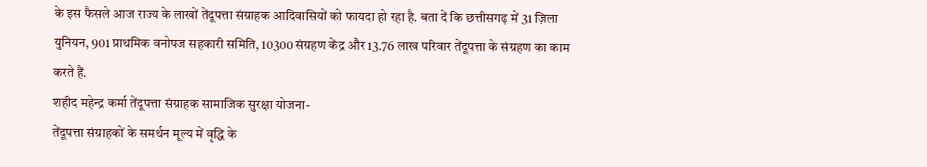के इस फैसले आज राज्य के लाखों तेंदूपत्ता संग्राहक आदिवासियों को फायदा हो रहा है. बता दें कि छत्तीसगढ़ में 31 ज़िला युनियन, 901 प्राथमिक वनोपज सहकारी समिति, 10300 संग्रहण केंद्र और 13.76 लाख परिवार तेंदूपत्ता के संग्रहण का काम करते हैं.
शहीद महेन्द्र कर्मा तेंदूपत्ता संग्राहक सामाजिक सुरक्षा योजना-
तेंदूपत्ता संग्राहकों के समर्थन मूल्य में वृद्धि के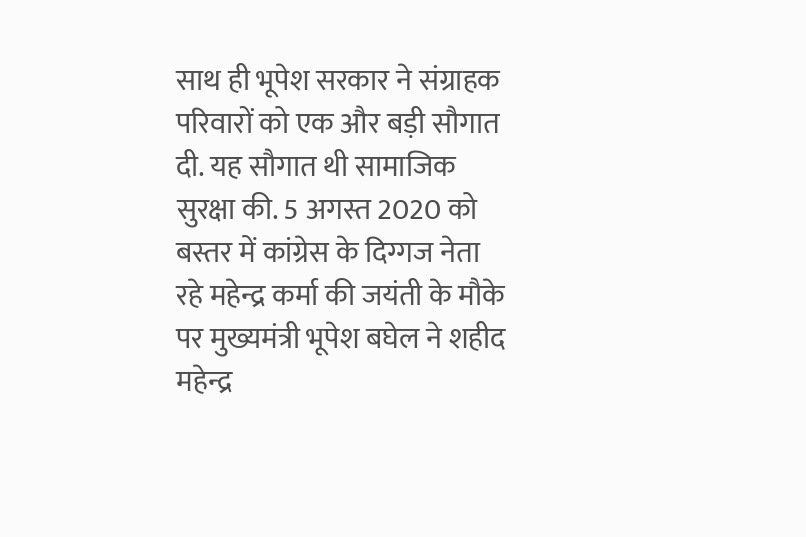साथ ही भूपेश सरकार ने संग्राहक परिवारों को एक और बड़ी सौगात दी. यह सौगात थी सामाजिक सुरक्षा की. 5 अगस्त 2020 को बस्तर में कांग्रेस के दिग्गज नेता रहे महेन्द्र कर्मा की जयंती के मौके पर मुख्यमंत्री भूपेश बघेल ने शहीद महेन्द्र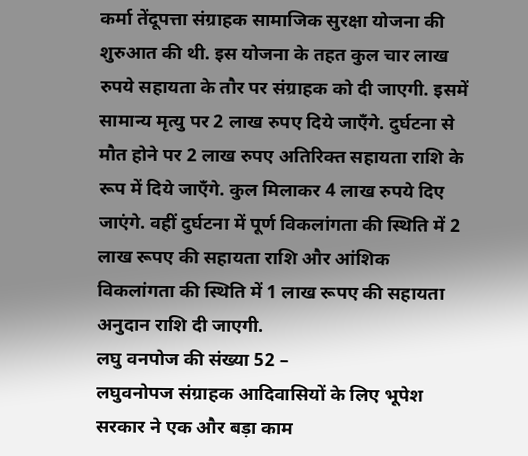कर्मा तेंदूपत्ता संग्राहक सामाजिक सुरक्षा योजना की शुरुआत की थी. इस योजना के तहत कुल चार लाख रुपये सहायता के तौर पर संग्राहक को दी जाएगी. इसमें सामान्य मृत्यु पर 2 लाख रुपए दिये जाएँगे. दुर्घटना से मौत होने पर 2 लाख रुपए अतिरिक्त सहायता राशि के रूप में दिये जाएँगे. कुल मिलाकर 4 लाख रुपये दिए जाएंगे. वहीं दुर्घटना में पूर्ण विकलांगता की स्थिति में 2 लाख रूपए की सहायता राशि और आंशिक विकलांगता की स्थिति में 1 लाख रूपए की सहायता अनुदान राशि दी जाएगी.
लघु वनपोज की संख्या 52 –
लघुवनोपज संग्राहक आदिवासियों के लिए भूपेश सरकार ने एक और बड़ा काम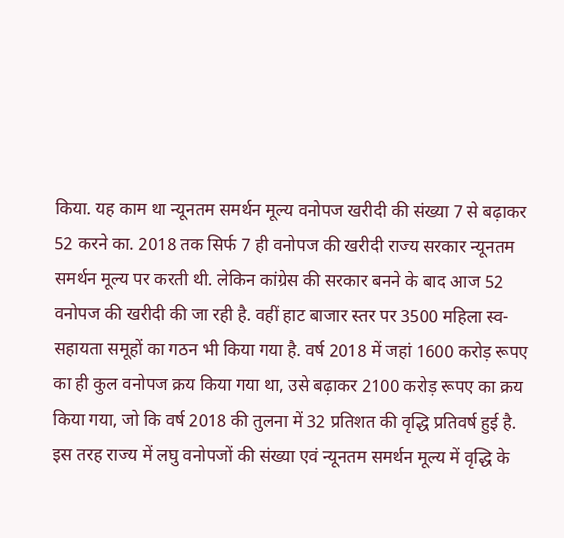किया. यह काम था न्यूनतम समर्थन मूल्य वनोपज खरीदी की संख्या 7 से बढ़ाकर 52 करने का. 2018 तक सिर्फ 7 ही वनोपज की खरीदी राज्य सरकार न्यूनतम समर्थन मूल्य पर करती थी. लेकिन कांग्रेस की सरकार बनने के बाद आज 52 वनोपज की खरीदी की जा रही है. वहीं हाट बाजार स्तर पर 3500 महिला स्व-सहायता समूहों का गठन भी किया गया है. वर्ष 2018 में जहां 1600 करोड़ रूपए का ही कुल वनोपज क्रय किया गया था, उसे बढ़ाकर 2100 करोड़ रूपए का क्रय किया गया, जो कि वर्ष 2018 की तुलना में 32 प्रतिशत की वृद्धि प्रतिवर्ष हुई है. इस तरह राज्य में लघु वनोपजों की संख्या एवं न्यूनतम समर्थन मूल्य में वृद्धि के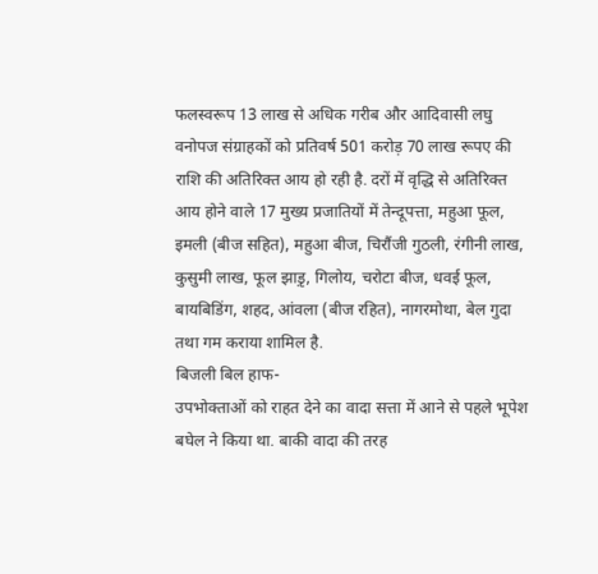फलस्वरूप 13 लाख से अधिक गरीब और आदिवासी लघु वनोपज संग्राहकों को प्रतिवर्ष 501 करोड़ 70 लाख रूपए की राशि की अतिरिक्त आय हो रही है. दरों में वृद्धि से अतिरिक्त आय होने वाले 17 मुख्य प्रजातियों में तेन्दूपत्ता, महुआ फूल, इमली (बीज सहित), महुआ बीज, चिरौंजी गुठली, रंगीनी लाख, कुसुमी लाख, फूल झाड़ृ, गिलोय, चरोटा बीज, धवई फूल, बायबिडिंग, शहद, आंवला (बीज रहित), नागरमोथा, बेल गुदा तथा गम कराया शामिल है.
बिजली बिल हाफ-
उपभोक्ताओं को राहत देने का वादा सत्ता में आने से पहले भूपेश बघेल ने किया था. बाकी वादा की तरह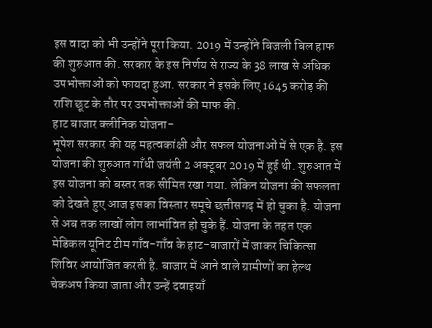इस वादा को भी उन्होंने पूरा किया. 2019 में उन्होंने बिजली बिल हाफ की शुरुआत की. सरकार के इस निर्णय से राज्य के 38 लाख से अधिक उपभोक्ताओं को फायदा हुआ. सरकार ने इसके लिए 1645 करोड़ की राशि छूट के तौर पर उपभोक्ताओं की माफ की.
हाट बाजार क्लीनिक योजना-
भूपेश सरकार की यह महत्वकांक्षी और सफल योजनाओं में से एक है. इस योजना की शुरुआत गाँधी जयंती 2 अक्टूबर 2019 में हुई थी. शुरुआत में इस योजना को बस्तर तक सीमित रखा गया. लेकिन योजना की सफलता को देखते हुए आज इसका विस्तार समूचे छत्तीसगढ़ में हो चुका है. योजना से अब तक लाखों लोग लाभांवित हो चुके हैं. योजना के तहत एक मेडिकल यूनिट टीम गाँव-गाँव के हाट-बाजारों में जाकर चिकित्सा शिविर आयोजित करती है. बाजार में आने वाले ग्रामीणों का हेल्थ चेकअप किया जाता और उन्हें दवाइयाँ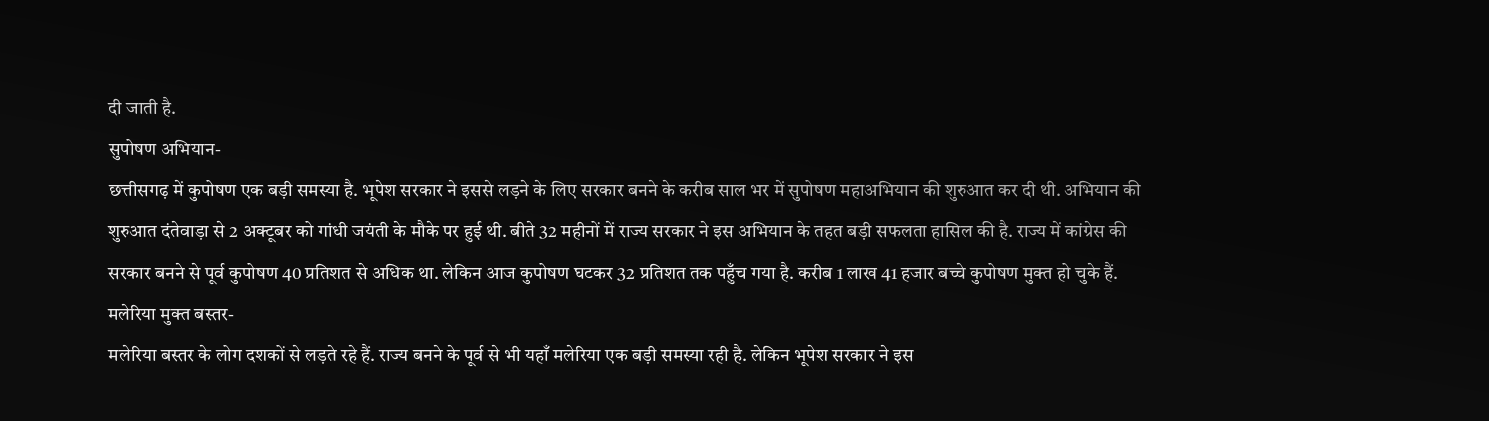दी जाती है.
सुपोषण अभियान-
छत्तीसगढ़ में कुपोषण एक बड़ी समस्या है. भूपेश सरकार ने इससे लड़ने के लिए सरकार बनने के करीब साल भर में सुपोषण महाअभियान की शुरुआत कर दी थी. अभियान की शुरुआत दंतेवाड़ा से 2 अक्टूबर को गांधी जयंती के मौके पर हुई थी. बीते 32 महीनों में राज्य सरकार ने इस अभियान के तहत बड़ी सफलता हासिल की है. राज्य में कांग्रेस की सरकार बनने से पूर्व कुपोषण 40 प्रतिशत से अधिक था. लेकिन आज कुपोषण घटकर 32 प्रतिशत तक पहुँच गया है. करीब 1 लाख 41 हजार बच्चे कुपोषण मुक्त हो चुके हैं.
मलेरिया मुक्त बस्तर-
मलेरिया बस्तर के लोग दशकों से लड़ते रहे हैं. राज्य बनने के पूर्व से भी यहाँ मलेरिया एक बड़ी समस्या रही है. लेकिन भूपेश सरकार ने इस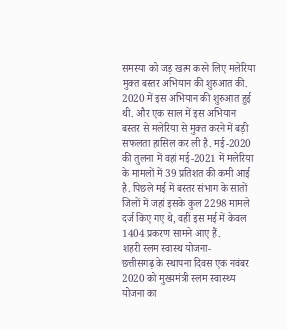समस्या को जड़ खत्म करने लिए मलेरिया मुक्त बस्तर अभियान की शुरुआत की. 2020 में इस अभियान की शुरुआत हुई थी. और एक साल में इस अभियान बस्तर से मलेरिया से मुक्त करने में बड़ी सफलता हासिल कर ली है. मई-2020 की तुलना में वहां मई-2021 में मलेरिया के मामलों में 39 प्रतिशत की कमी आई है. पिछले मई में बस्तर संभाग के सातों जिलों में जहां इसके कुल 2298 मामले दर्ज किए गए थे, वहीं इस मई में केवल 1404 प्रकरण सामने आए हैं.
शहरी स्लम स्वास्थ योजना-
छत्तीसगढ़ के स्थापना दिवस एक नवंबर 2020 को मुख्यमंत्री स्लम स्वास्थ्य योजना का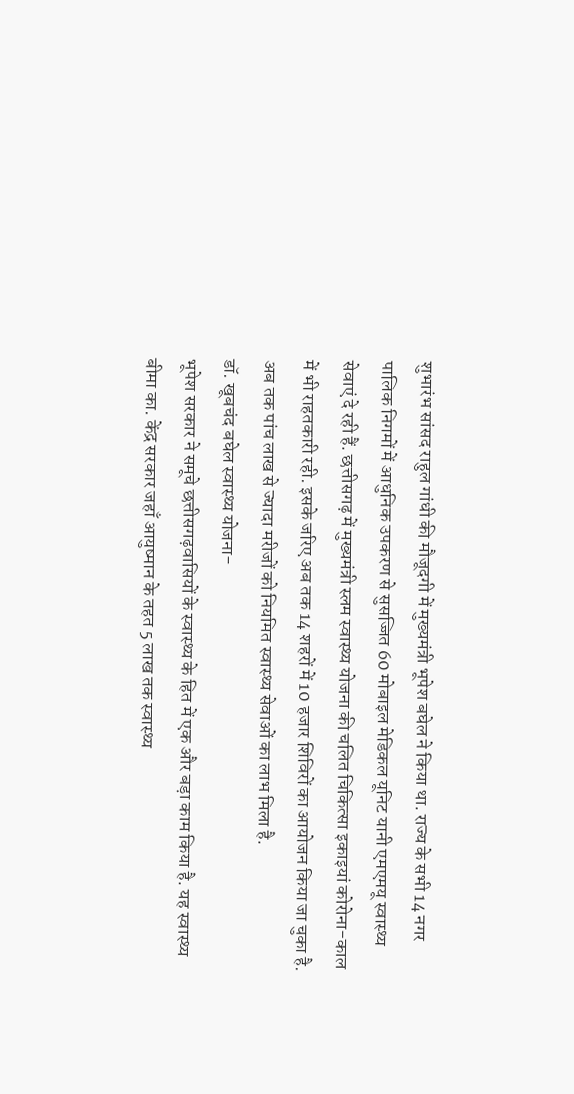शुभारंभ सांसद राहुल गांधी की मौजूदगी में मुख्यमंत्री भूपेश बघेल ने किया था. राज्य के सभी 14 नगर पालिक निगमों में आधुनिक उपकरण से सुसज्जित 60 मोबाइल मेडिकल यूनिट यानी एमएमयू स्वास्थ्य सेवाएं दे रही हैं. छत्तीसगढ़ में मुख्यमंत्री स्लम स्वास्थ्य योजना की चलित चिकित्सा इकाइयां कोरोना-काल में भी राहतकारी रही. इसके जरिए अब तक 14 शहरों में 10 हजार शिविरों का आयोजन किया जा चुका है. अब तक पांच लाख से ज्यादा मरीजों को नियमित स्वास्थ्य सेवाओं का लाभ मिला है.
डॉ. खूबचंद बघेल स्वास्थ्य योजना-
भूपेश सरकार ने समूचे छत्तीसगढ़वासियों के स्वास्थ्य के हित में एक और बड़ा काम किया है. यह स्वास्थ्य बीमा का. केंद्र सरकार जहाँ आयुष्मान के तहत 5 लाख तक स्वास्थ्य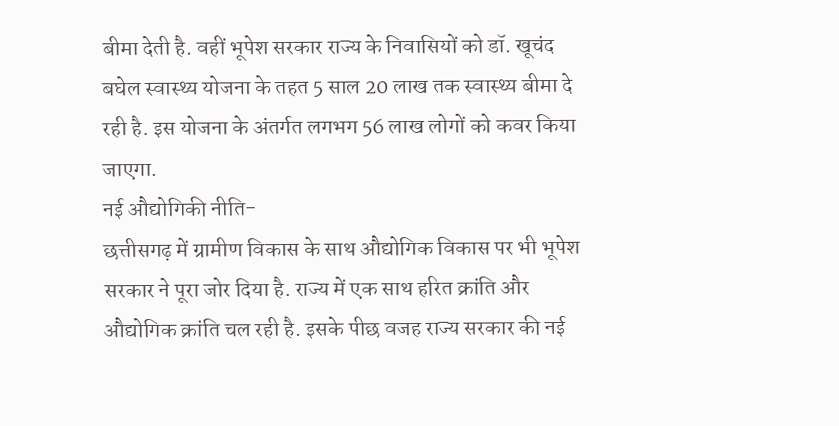बीमा देती है. वहीं भूपेश सरकार राज्य के निवासियों को डॉ. खूचंद बघेल स्वास्थ्य योजना के तहत 5 साल 20 लाख तक स्वास्थ्य बीमा दे रही है. इस योजना के अंतर्गत लगभग 56 लाख लोगों को कवर किया जाएगा.
नई औद्योगिकी नीति-
छत्तीसगढ़ में ग्रामीण विकास के साथ औद्योगिक विकास पर भी भूपेश सरकार ने पूरा जोर दिया है. राज्य में एक साथ हरित क्रांति और औद्योगिक क्रांति चल रही है. इसके पीछ वजह राज्य सरकार की नई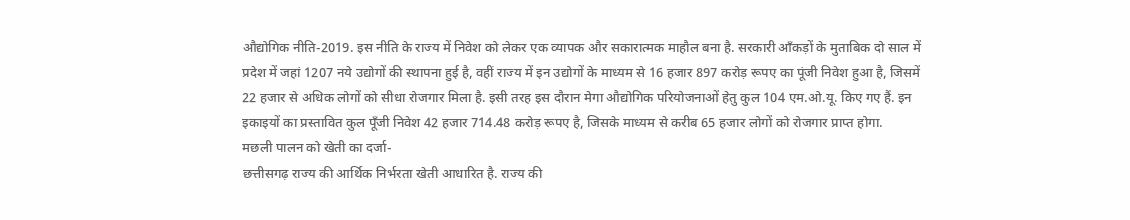औद्योगिक नीति-2019. इस नीति के राज्य में निवेश को लेकर एक व्यापक और सकारात्मक माहौल बना है. सरकारी आँकड़ों के मुताबिक दो साल में प्रदेश में जहां 1207 नये उद्योगों की स्थापना हुई है, वहीं राज्य में इन उद्योगों के माध्यम से 16 हजार 897 करोड़ रूपए का पूंजी निवेश हुआ है, जिसमें 22 हजार से अधिक लोगों को सीधा रोजगार मिला है. इसी तरह इस दौरान मेगा औद्योगिक परियोजनाओं हेतु कुल 104 एम.ओ.यू. किए गए हैं. इन इकाइयों का प्रस्तावित कुल पूँजी निवेश 42 हजार 714.48 करोड़ रूपए है, जिसके माध्यम से करीब 65 हजार लोगों को रोजगार प्राप्त होगा.
मछली पालन को खेती का दर्जा-
छत्तीसगढ़ राज्य की आर्थिक निर्भरता खेती आधारित है. राज्य की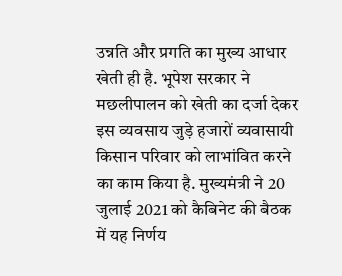उन्नति और प्रगति का मुख्य आधार खेती ही है. भूपेश सरकार ने मछलीपालन को खेती का दर्जा देकर इस व्यवसाय जुड़े हजारों व्यवासायी किसान परिवार को लाभांवित करने का काम किया है. मुख्यमंत्री ने 20 जुलाई 2021 को कैबिनेट की बैठक में यह निर्णय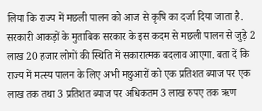लिया कि राज्य में मछली पालन को आज से कृषि का दर्जा दिया जाता है. सरकारी आकड़ों के मुताबिक सरकार के इस कदम से मछली पालन से जुड़े 2 लाख 20 हजार लोगों की स्थिति में सकारात्मक बदलाव आएगा. बता दें कि राज्य में मत्स्य पालन के लिए अभी मछुआरों को एक प्रतिशत ब्याज पर एक लाख तक तथा 3 प्रतिशत ब्याज पर अधिकतम 3 लाख रुपए तक ऋण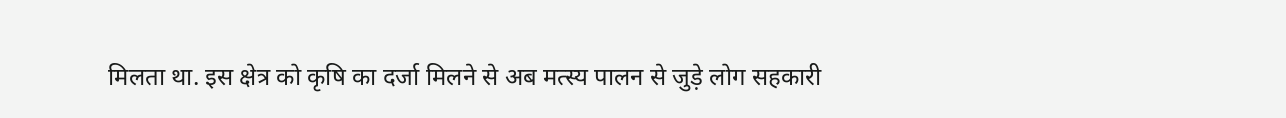मिलता था. इस क्षेत्र को कृषि का दर्जा मिलने से अब मत्स्य पालन से जुड़े लोग सहकारी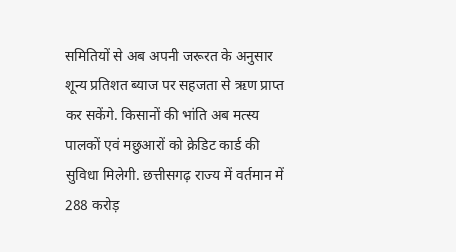समितियों से अब अपनी जरूरत के अनुसार शून्य प्रतिशत ब्याज पर सहजता से ऋण प्राप्त कर सकेंगे. किसानों की भांति अब मत्स्य पालकों एवं मछुआरों को क्रेडिट कार्ड की सुविधा मिलेगी. छत्तीसगढ़ राज्य में वर्तमान में 288 करोड़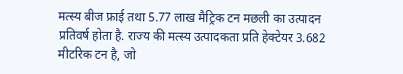मत्स्य बीज फ्राई तथा 5.77 लाख मैट्रिक टन मछली का उत्पादन प्रतिवर्ष होता है. राज्य की मत्स्य उत्पादकता प्रति हेक्टेयर 3.682 मीटरिक टन है, जो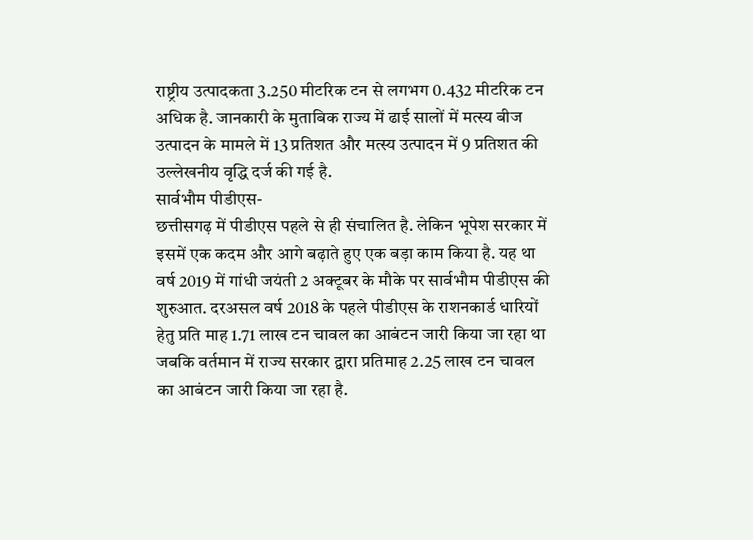राष्ट्रीय उत्पादकता 3.250 मीटरिक टन से लगभग 0.432 मीटरिक टन अधिक है. जानकारी के मुताबिक राज्य में ढाई सालों में मत्स्य बीज उत्पादन के मामले में 13 प्रतिशत और मत्स्य उत्पादन में 9 प्रतिशत की उल्लेखनीय वृद्धि दर्ज की गई है.
सार्वभौम पीडीएस-
छत्तीसगढ़ में पीडीएस पहले से ही संचालित है. लेकिन भूपेश सरकार में इसमें एक कदम और आगे बढ़ाते हुए एक बड़ा काम किया है. यह था वर्ष 2019 में गांधी जयंती 2 अक्टूबर के मौके पर सार्वभौम पीडीएस की शुरुआत. दरअसल वर्ष 2018 के पहले पीडीएस के राशनकार्ड धारियों हेतु प्रति माह 1.71 लाख टन चावल का आबंटन जारी किया जा रहा था जबकि वर्तमान में राज्य सरकार द्वारा प्रतिमाह 2.25 लाख टन चावल का आबंटन जारी किया जा रहा है.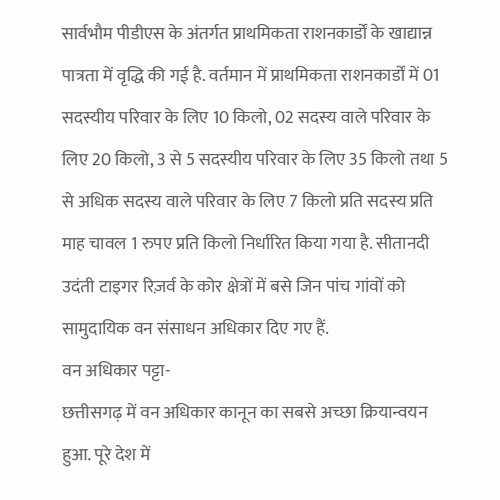सार्वभौम पीडीएस के अंतर्गत प्राथमिकता राशनकार्डों के खाद्यान्न पात्रता में वृद्धि की गई है. वर्तमान में प्राथमिकता राशनकार्डों में 01 सदस्यीय परिवार के लिए 10 किलो, 02 सदस्य वाले परिवार के लिए 20 किलो, 3 से 5 सदस्यीय परिवार के लिए 35 किलो तथा 5 से अधिक सदस्य वाले परिवार के लिए 7 किलो प्रति सदस्य प्रति माह चावल 1 रुपए प्रति किलो निर्धारित किया गया है. सीतानदी उदंती टाइगर रिज़र्व के कोर क्षेत्रों में बसे जिन पांच गांवों को सामुदायिक वन संसाधन अधिकार दिए गए हैं.
वन अधिकार पट्टा-
छत्तीसगढ़ में वन अधिकार कानून का सबसे अच्छा क्रियान्वयन हुआ. पूरे देश में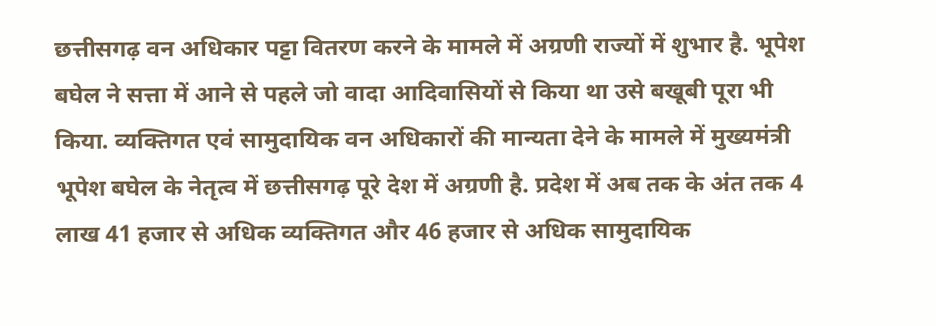छत्तीसगढ़ वन अधिकार पट्टा वितरण करने के मामले में अग्रणी राज्यों में शुभार है. भूपेश बघेल ने सत्ता में आने से पहले जो वादा आदिवासियों से किया था उसे बखूबी पूरा भी किया. व्यक्तिगत एवं सामुदायिक वन अधिकारों की मान्यता देने के मामले में मुख्यमंत्री भूपेश बघेल के नेतृत्व में छत्तीसगढ़ पूरे देश में अग्रणी है. प्रदेश में अब तक के अंत तक 4 लाख 41 हजार से अधिक व्यक्तिगत और 46 हजार से अधिक सामुदायिक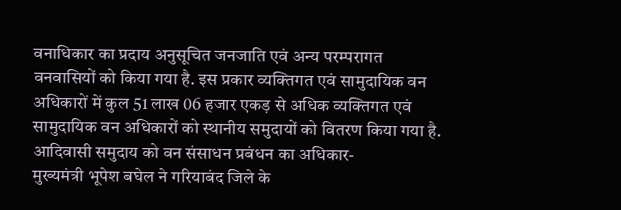वनाधिकार का प्रदाय अनुसूचित जनजाति एवं अन्य परम्परागत वनवासियों को किया गया है. इस प्रकार व्यक्तिगत एवं सामुदायिक वन अधिकारों में कुल 51 लाख 06 हजार एकड़ से अधिक व्यक्तिगत एवं सामुदायिक वन अधिकारों को स्थानीय समुदायों को वितरण किया गया है.
आदिवासी समुदाय को वन संसाधन प्रबंधन का अधिकार-
मुख्यमंत्री भूपेश बघेल ने गरियाबंद जिले के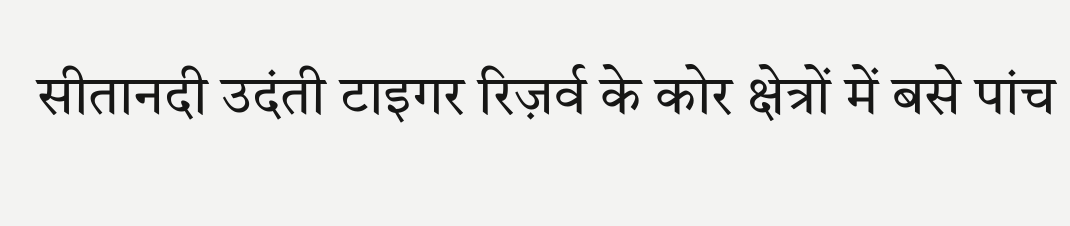सीतानदी उदंती टाइगर रिज़र्व के कोर क्षेत्रों में बसे पांच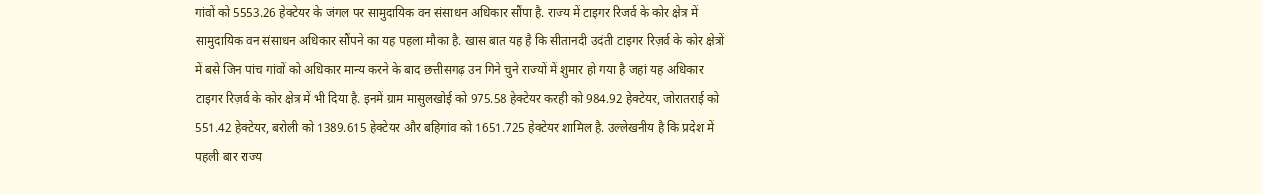गांवों को 5553.26 हेक्टेयर के जंगल पर सामुदायिक वन संसाधन अधिकार सौंपा है. राज्य में टाइगर रिजर्व के कोर क्षेत्र में सामुदायिक वन संसाधन अधिकार सौंपने का यह पहला मौका है. खास बात यह है कि सीतानदी उदंती टाइगर रिज़र्व के कोर क्षेत्रों में बसे जिन पांच गांवों को अधिकार मान्य करने के बाद छत्तीसगढ़ उन गिने चुने राज्यों में शुमार हो गया है जहां यह अधिकार टाइगर रिज़र्व के कोर क्षेत्र में भी दिया है. इनमें ग्राम मासुलखोई को 975.58 हेक्टेयर करही को 984.92 हेक्टेयर, जोरातराई को 551.42 हेक्टेयर, बरोली को 1389.615 हेक्टेयर और बहिगांव को 1651.725 हेक्टेयर शामिल है. उल्लेखनीय है कि प्रदेश में पहली बार राज्य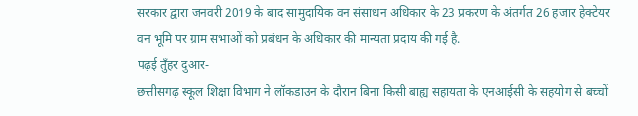सरकार द्वारा जनवरी 2019 के बाद सामुदायिक वन संसाधन अधिकार के 23 प्रकरण के अंतर्गत 26 हजार हेक्टेयर वन भूमि पर ग्राम सभाओं को प्रबंधन के अधिकार की मान्यता प्रदाय की गई है.
पढ़ई तुँहर दुआर-
छत्तीसगढ़ स्कूल शिक्षा विभाग ने लॉकडाउन के दौरान बिना किसी बाह्य सहायता के एनआईसी के सहयोग से बच्चों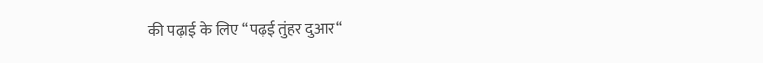की पढ़ाई के लिए ‘‘पढ़ई तुंहर दुआर‘‘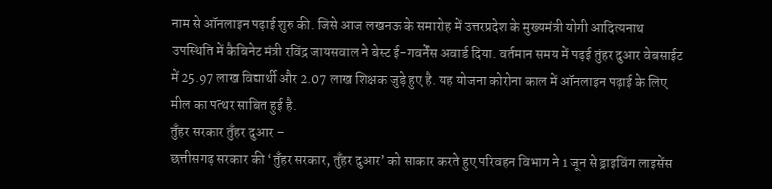नाम से ऑनलाइन पढ़ाई शुरु की. जिसे आज लखनऊ के समारोह में उत्तरप्रदेश के मुख्यमंत्री योगी आदित्यनाथ उपस्थिति में कैबिनेट मंत्री रविंद्र जायसवाल ने बेस्ट ई-गवर्नेंस अवार्ड दिया. वर्तमान समय में पढ़ई तुंहर दुआर वेबसाईट में 25.97 लाख विद्यार्थी और 2.07 लाख शिक्षक जुड़े हुए है. यह योजना कोरोना काल में ऑनलाइन पढ़ाई के लिए मील का पत्थर साबित हुई है.
तुँहर सरकार तुँहर दुआर –
छत्तीसगढ़ सरकार की ‘तुँहर सरकार, तुँहर दुआर’ को साकार करते हुए परिवहन विभाग ने 1 जून से ड्राइविंग लाइसेंस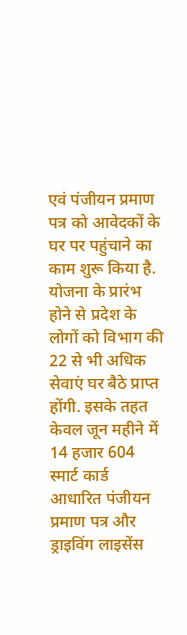एवं पंजीयन प्रमाण पत्र को आवेदकों के घर पर पहुंचाने का काम शुरू किया है. योजना के प्रारंभ होने से प्रदेश के लोगों को विभाग की 22 से भी अधिक सेवाएं घर बैठे प्राप्त होंगी. इसके तहत केवल जून महीने में 14 हजार 604 स्मार्ट कार्ड आधारित पंजीयन प्रमाण पत्र और ड्राइविंग लाइसेंस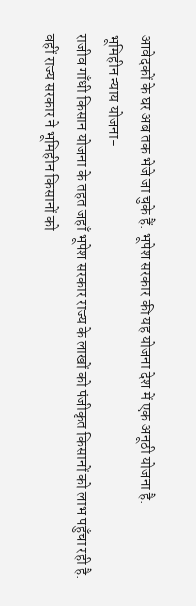आवेदकों के घर अब तक भेजे जा चुके हैं. भूपेश सरकार की यह योजना देश में एक अनूठी योजना है.
भूमिहीन न्याय योजना-
राजीव गाँधी किसान योजना के तहत जहाँ भूपेश सरकार राज्य के लाखों को पंजीकृत किसानों को लाभ पहुँचा रही है. वहीं राज्य सरकार ने भूमिहीन किसानों को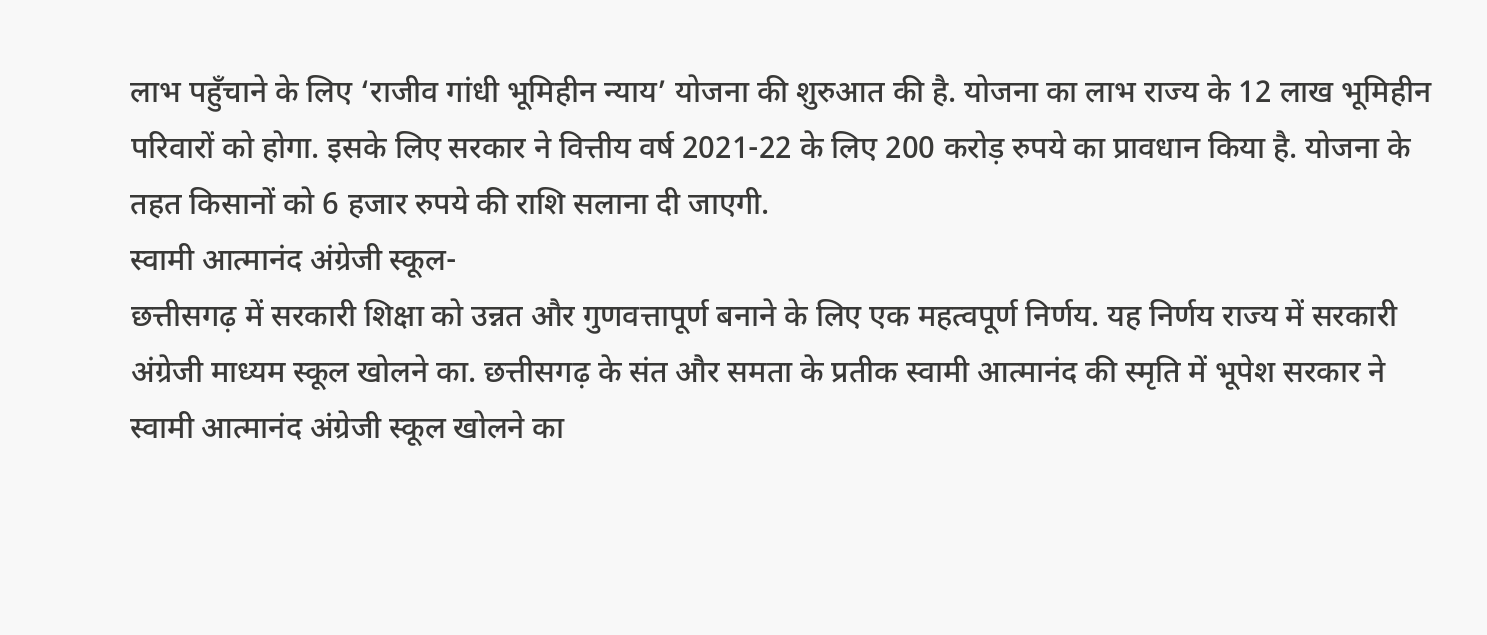लाभ पहुँचाने के लिए ‘राजीव गांधी भूमिहीन न्याय’ योजना की शुरुआत की है. योजना का लाभ राज्य के 12 लाख भूमिहीन परिवारों को होगा. इसके लिए सरकार ने वित्तीय वर्ष 2021-22 के लिए 200 करोड़ रुपये का प्रावधान किया है. योजना के तहत किसानों को 6 हजार रुपये की राशि सलाना दी जाएगी.
स्वामी आत्मानंद अंग्रेजी स्कूल-
छत्तीसगढ़ में सरकारी शिक्षा को उन्नत और गुणवत्तापूर्ण बनाने के लिए एक महत्वपूर्ण निर्णय. यह निर्णय राज्य में सरकारी अंग्रेजी माध्यम स्कूल खोलने का. छत्तीसगढ़ के संत और समता के प्रतीक स्वामी आत्मानंद की स्मृति में भूपेश सरकार ने स्वामी आत्मानंद अंग्रेजी स्कूल खोलने का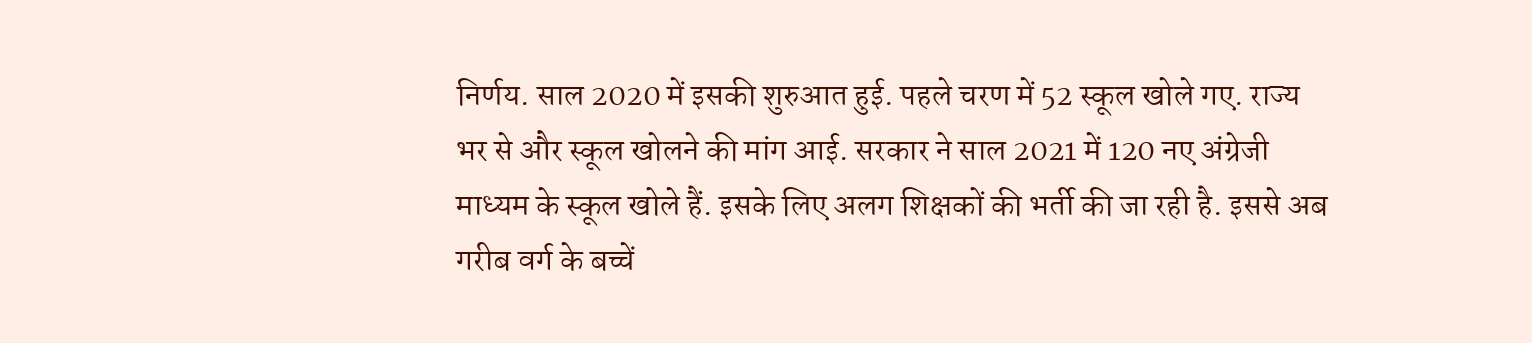निर्णय. साल 2020 में इसकी शुरुआत हुई. पहले चरण में 52 स्कूल खोले गए. राज्य भर से और स्कूल खोलने की मांग आई. सरकार ने साल 2021 में 120 नए अंग्रेजी माध्यम के स्कूल खोले हैं. इसके लिए अलग शिक्षकों की भर्ती की जा रही है. इससे अब गरीब वर्ग के बच्चें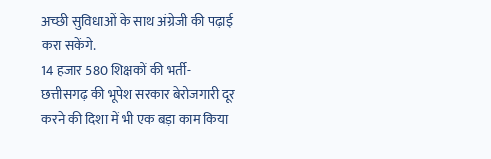अच्छी सुविधाओं के साथ अंग्रेजी की पढ़ाई करा सकेंगे.
14 हजार 580 शिक्षकों की भर्ती-
छत्तीसगढ़ की भूपेश सरकार बेरोजगारी दूर करने की दिशा में भी एक बड़ा काम किया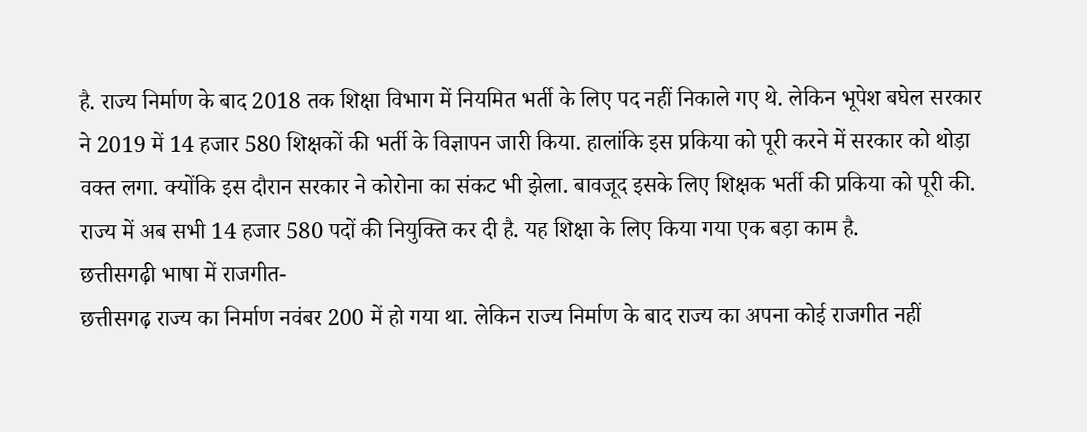है. राज्य निर्माण के बाद 2018 तक शिक्षा विभाग में नियमित भर्ती के लिए पद नहीं निकाले गए थे. लेकिन भूपेश बघेल सरकार ने 2019 में 14 हजार 580 शिक्षकों की भर्ती के विज्ञापन जारी किया. हालांकि इस प्रकिया को पूरी करने में सरकार को थोड़ा वक्त लगा. क्योंकि इस दौरान सरकार ने कोरोना का संकट भी झेला. बावजूद इसके लिए शिक्षक भर्ती की प्रकिया को पूरी की. राज्य में अब सभी 14 हजार 580 पदों की नियुक्ति कर दी है. यह शिक्षा के लिए किया गया एक बड़ा काम है.
छत्तीसगढ़ी भाषा में राजगीत-
छत्तीसगढ़ राज्य का निर्माण नवंबर 200 में हो गया था. लेकिन राज्य निर्माण के बाद राज्य का अपना कोई राजगीत नहीं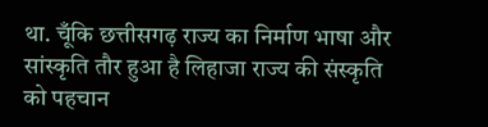था. चूँकि छत्तीसगढ़ राज्य का निर्माण भाषा और सांस्कृति तौर हुआ है लिहाजा राज्य की संस्कृति को पहचान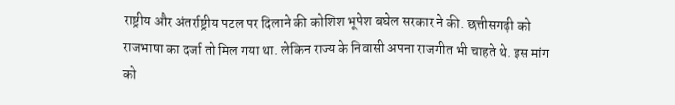राष्ट्रीय और अंतर्राष्ट्रीय पटल पर दिलाने की कोशिश भूपेश बघेल सरकार ने की. छत्तीसगढ़ी को राजभाषा का दर्जा तो मिल गया था. लेकिन राज्य के निवासी अपना राजगीत भी चाहते थे. इस मांग को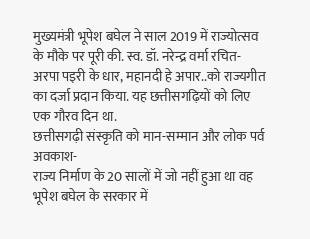मुख्यमंत्री भूपेश बघेल ने साल 2019 में राज्योत्सव के मौके पर पूरी की. स्व. डॉ. नरेन्द्र वर्मा रचित- अरपा पइरी के धार, महानदी हे अपार..को राज्यगीत का दर्जा प्रदान किया. यह छत्तीसगढ़ियों को लिए एक गौरव दिन था.
छत्तीसगढ़ी संस्कृति को मान-सम्मान और लोक पर्व अवकाश-
राज्य निर्माण के 20 सालों में जो नहीं हुआ था वह भूपेश बघेल के सरकार में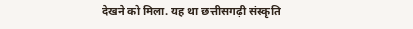देखने को मिला. यह था छत्तीसगढ़ी संस्कृति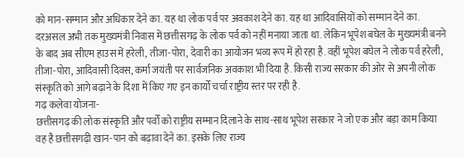को मान-सम्मान और अधिकार देने का. यह था लोक पर्व पर अवकाश देने का. यह था आदिवासियों को सम्मान देने का. दरअसल अभी तक मुख्यमंत्री निवास में छत्तीसगढ़ के लोक पर्व को नहीं मनाया जाता था. लेकिन भूपेश बघेल के मुख्यमंत्री बनने के बाद अब सीएम हाउस में हरेली, तीजा-पोरा, देवारी का आयोजन भव्य रूप में हो रहा है. वहीं भूपेश बघेल ने लोक पर्व हरेली, तीजा-पोरा, आदिवासी दिवस, कर्मा जयंती पर सार्वजनिक अवकाश भी दिया है. किसी राज्य सरकार की ओर से अपनी लोक संस्कृति को आगे बढ़ाने के दिशा में किए गए इन कार्यों चर्चा राष्ट्रीय स्तर पर रही है.
गढ़ कलेवा योजना-
छत्तीसगढ़ की लोक संस्कृति और पर्वों को राष्ट्रीय सम्मान दिलाने के साथ-साथ भूपेश सरकार ने जो एक और बड़ा काम किया वह है छत्तीसगढ़ी खान-पान को बढ़ावा देने का. इसके लिए राज्य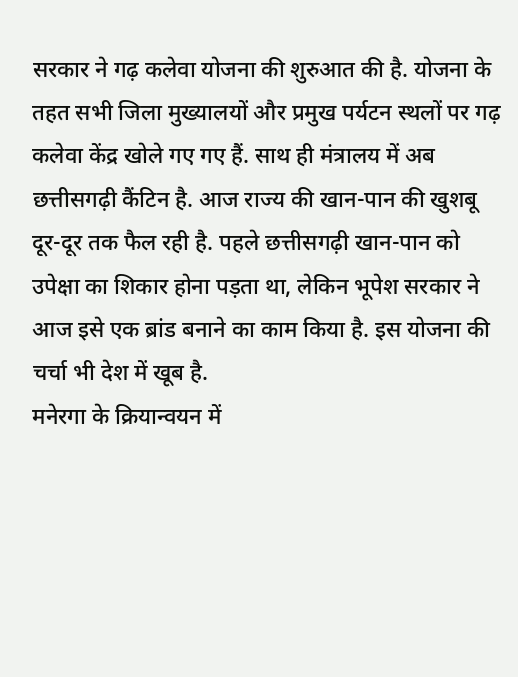सरकार ने गढ़ कलेवा योजना की शुरुआत की है. योजना के तहत सभी जिला मुख्यालयों और प्रमुख पर्यटन स्थलों पर गढ़ कलेवा केंद्र खोले गए गए हैं. साथ ही मंत्रालय में अब छत्तीसगढ़ी कैंटिन है. आज राज्य की खान-पान की खुशबू दूर-दूर तक फैल रही है. पहले छत्तीसगढ़ी खान-पान को उपेक्षा का शिकार होना पड़ता था, लेकिन भूपेश सरकार ने आज इसे एक ब्रांड बनाने का काम किया है. इस योजना की चर्चा भी देश में खूब है.
मनेरगा के क्रियान्वयन में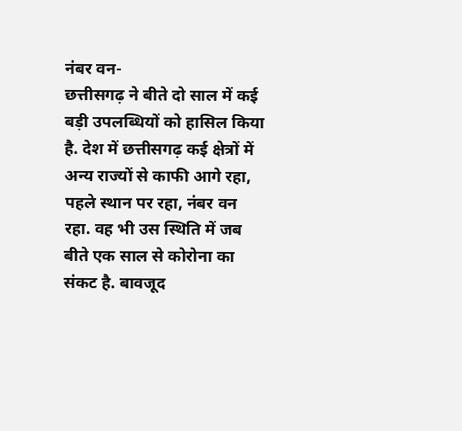नंबर वन-
छत्तीसगढ़ ने बीते दो साल में कई बड़ी उपलब्धियों को हासिल किया है. देश में छत्तीसगढ़ कई क्षेत्रों में अन्य राज्यों से काफी आगे रहा, पहले स्थान पर रहा, नंबर वन रहा. वह भी उस स्थिति में जब बीते एक साल से कोरोना का संकट है. बावजूद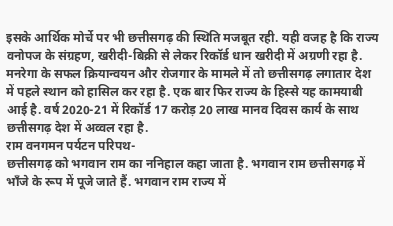इसके आर्थिक मोर्चे पर भी छत्तीसगढ़ की स्थिति मजबूत रही. यही वजह है कि राज्य वनोपज के संग्रहण, खरीदी-बिक्री से लेकर रिकॉर्ड धान खरीदी में अग्रणी रहा है. मनरेगा के सफल क्रियान्वयन और रोजगार के मामले में तो छत्तीसगढ़ लगातार देश में पहले स्थान को हासिल कर रहा है. एक बार फिर राज्य के हिस्से यह कामयाबी आई है. वर्ष 2020-21 में रिकॉर्ड 17 करोड़ 20 लाख मानव दिवस कार्य के साथ छत्तीसगढ़ देश में अव्वल रहा है.
राम वनगमन पर्यटन परिपथ-
छत्तीसगढ़ को भगवान राम का ननिहाल कहा जाता है. भगवान राम छत्तीसगढ़ में भाँजे के रूप में पूजे जाते हैं. भगवान राम राज्य में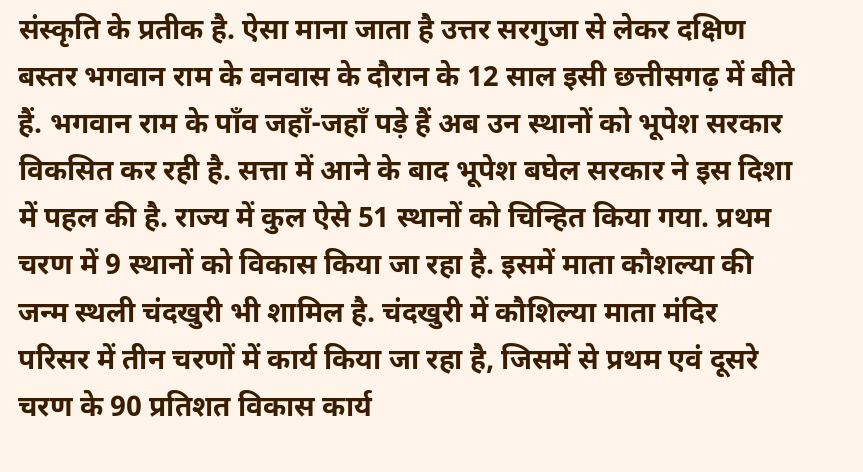संस्कृति के प्रतीक है. ऐसा माना जाता है उत्तर सरगुजा से लेकर दक्षिण बस्तर भगवान राम के वनवास के दौरान के 12 साल इसी छत्तीसगढ़ में बीते हैं. भगवान राम के पाँव जहाँ-जहाँ पड़े हैं अब उन स्थानों को भूपेश सरकार विकसित कर रही है. सत्ता में आने के बाद भूपेश बघेल सरकार ने इस दिशा में पहल की है. राज्य में कुल ऐसे 51 स्थानों को चिन्हित किया गया. प्रथम चरण में 9 स्थानों को विकास किया जा रहा है. इसमें माता कौशल्या की जन्म स्थली चंदखुरी भी शामिल है. चंदखुरी में कौशिल्या माता मंदिर परिसर में तीन चरणों में कार्य किया जा रहा है, जिसमें से प्रथम एवं दूसरे चरण के 90 प्रतिशत विकास कार्य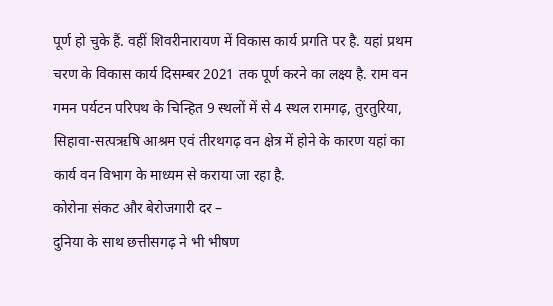पूर्ण हो चुके हैं. वहीं शिवरीनारायण में विकास कार्य प्रगति पर है. यहां प्रथम चरण के विकास कार्य दिसम्बर 2021 तक पूर्ण करने का लक्ष्य है. राम वन गमन पर्यटन परिपथ के चिन्हित 9 स्थलों में से 4 स्थल रामगढ़, तुरतुरिया, सिहावा-सत्पऋषि आश्रम एवं तीरथगढ़ वन क्षेत्र में होने के कारण यहां का कार्य वन विभाग के माध्यम से कराया जा रहा है.
कोरोना संकट और बेरोजगारी दर –
दुनिया के साथ छत्तीसगढ़ ने भी भीषण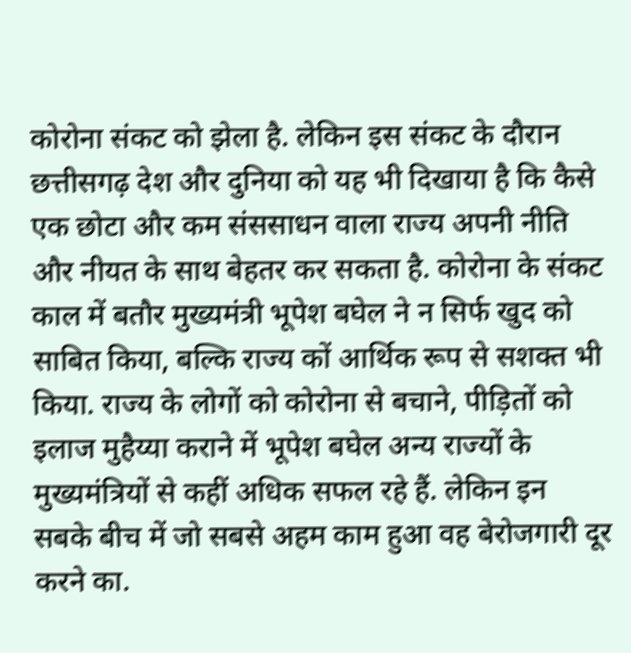कोरोना संकट को झेला है. लेकिन इस संकट के दौरान छत्तीसगढ़ देश और दुनिया को यह भी दिखाया है कि कैसे एक छोटा और कम संससाधन वाला राज्य अपनी नीति और नीयत के साथ बेहतर कर सकता है. कोरोना के संकट काल में बतौर मुख्यमंत्री भूपेश बघेल ने न सिर्फ खुद को साबित किया, बल्कि राज्य कों आर्थिक रूप से सशक्त भी किया. राज्य के लोगों को कोरोना से बचाने, पीड़ितों को इलाज मुहैय्या कराने में भूपेश बघेल अन्य राज्यों के मुख्यमंत्रियों से कहीं अधिक सफल रहे हैं. लेकिन इन सबके बीच में जो सबसे अहम काम हुआ वह बेरोजगारी दूर करने का.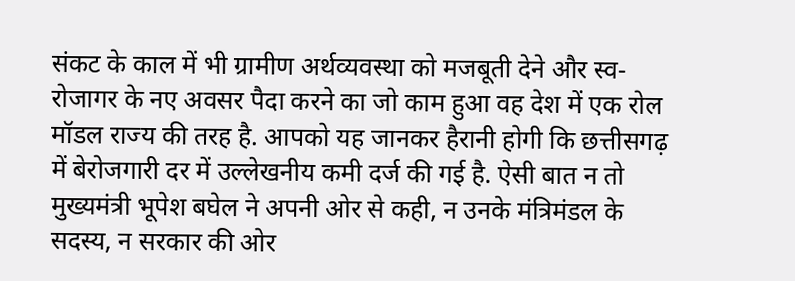संकट के काल में भी ग्रामीण अर्थव्यवस्था को मजबूती देने और स्व-रोजागर के नए अवसर पैदा करने का जो काम हुआ वह देश में एक रोल मॉडल राज्य की तरह है. आपको यह जानकर हैरानी होगी कि छत्तीसगढ़ में बेरोजगारी दर में उल्लेखनीय कमी दर्ज की गई है. ऐसी बात न तो मुख्यमंत्री भूपेश बघेल ने अपनी ओर से कही, न उनके मंत्रिमंडल के सदस्य, न सरकार की ओर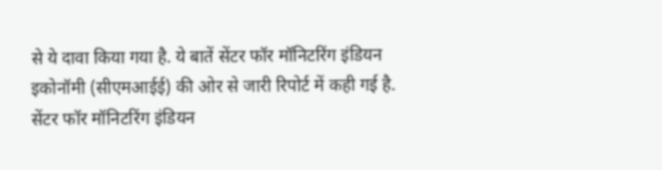से ये दावा किया गया है. ये बातें सेंटर फॉर मॉनिटरिंग इंडियन इकोनॉमी (सीएमआईई) की ओर से जारी रिपोर्ट में कही गई है. सेंटर फॉर मॉनिटरिंग इंडियन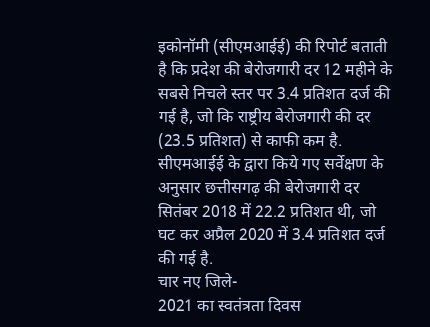इकोनॉमी (सीएमआईई) की रिपोर्ट बताती है कि प्रदेश की बेरोजगारी दर 12 महीने के सबसे निचले स्तर पर 3.4 प्रतिशत दर्ज की गई है, जो कि राष्ट्रीय बेरोजगारी की दर (23.5 प्रतिशत) से काफी कम है. सीएमआईई के द्वारा किये गए सर्वेक्षण के अनुसार छत्तीसगढ़ की बेरोजगारी दर सितंबर 2018 में 22.2 प्रतिशत थी, जो घट कर अप्रैल 2020 में 3.4 प्रतिशत दर्ज की गई है.
चार नए जिले-
2021 का स्वतंत्रता दिवस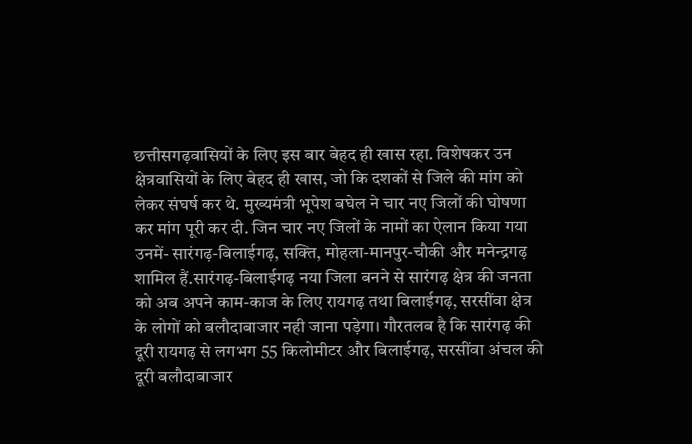छत्तीसगढ़वासियों के लिए इस बार बेहद ही खास रहा. विशेषकर उन क्षेत्रवासियों के लिए बेहद ही खास, जो कि दशकों से जिले की मांग को लेकर संघर्ष कर थे. मुख्यमंत्री भूपेश बघेल ने चार नए जिलों की घोषणा कर मांग पूरी कर दी. जिन चार नए जिलों के नामों का ऐलान किया गया उनमें- सारंगढ़-बिलाईगढ़, सक्ति, मोहला-मानपुर-चौकी और मनेन्द्रगढ़ शामिल हैं.सारंगढ़-बिलाईगढ़ नया जिला बनने से सारंगढ़ क्षेत्र की जनता को अब अपने काम-काज के लिए रायगढ़ तथा बिलाईगढ़, सरसींवा क्षेत्र के लोगों को बलौदाबाजार नही जाना पड़ेगा। गौरतलब है कि सारंगढ़ की दूरी रायगढ़ से लगभग 55 किलोमीटर और बिलाईगढ़, सरसींवा अंचल की दूरी बलौदाबाजार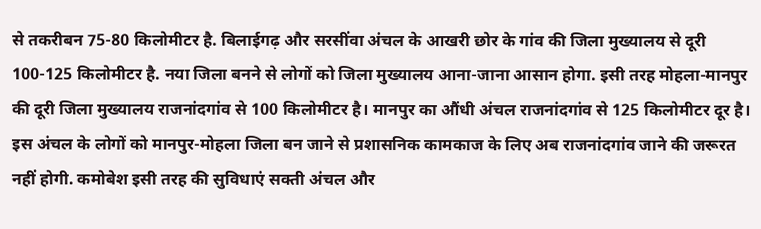से तकरीबन 75-80 किलोमीटर है. बिलाईगढ़ और सरसींवा अंचल के आखरी छोर के गांव की जिला मुख्यालय से दूरी 100-125 किलोमीटर है. नया जिला बनने से लोगों को जिला मुख्यालय आना-जाना आसान होगा. इसी तरह मोहला-मानपुर की दूरी जिला मुख्यालय राजनांदगांव से 100 किलोमीटर है। मानपुर का औंधी अंचल राजनांदगांव से 125 किलोमीटर दूर है। इस अंचल के लोगों को मानपुर-मोहला जिला बन जाने से प्रशासनिक कामकाज के लिए अब राजनांदगांव जाने की जरूरत नहीं होगी. कमोबेश इसी तरह की सुविधाएं सक्ती अंचल और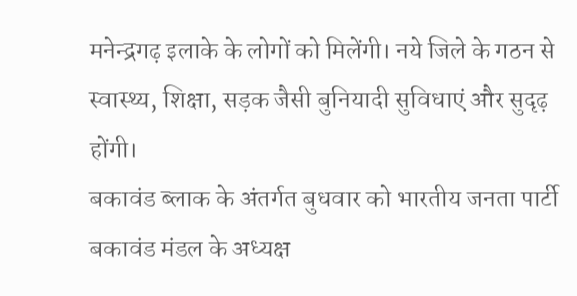मनेन्द्रगढ़ इलाके के लोगों को मिलेंगी। नये जिले के गठन से स्वास्थ्य, शिक्षा, सड़क जैसी बुनियादी सुविधाएं और सुदृढ़ होंगी।
बकावंड ब्लाक के अंतर्गत बुधवार को भारतीय जनता पार्टी बकावंड मंडल के अध्यक्ष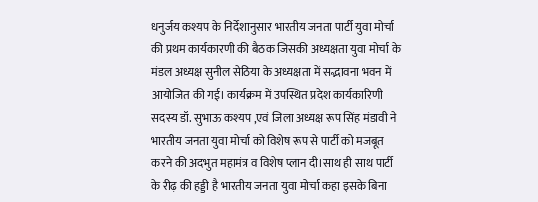धनुर्जय कश्यप के निर्देशानुसार भारतीय जनता पार्टी युवा मोर्चा की प्रथम कार्यकारणी की बैठक जिसकी अध्यक्षता युवा मोर्चा के मंडल अध्यक्ष सुनील सेठिया के अध्यक्षता में सद्भावना भवन में आयोजित की गई। कार्यक्रम में उपस्थित प्रदेश कार्यकारिणी सदस्य डॉ. सुभाऊ कश्यप ,एवं जिला अध्यक्ष रूप सिंह मंडावी ने भारतीय जनता युवा मोर्चा को विशेष रूप से पार्टी को मजबूत करने की अदभुत महामंत्र व विशेष प्लान दी।साथ ही साथ पार्टी के रीढ़ की हड्डी है भारतीय जनता युवा मोर्चा कहा इसके बिना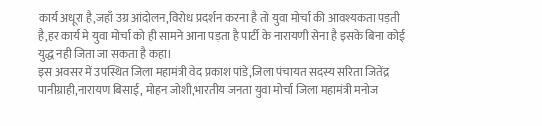कार्य अधूरा है,जहाँ उग्र आंदोलन,विरोध प्रदर्शन करना है तो युवा मोर्चा की आवश्यकता पड़ती है,हर कार्य मे युवा मोर्चा को ही सामने आना पड़ता है पार्टी के नारायणी सेना है इसके बिना कोई युद्ध नही जिता जा सकता है कहा।
इस अवसर में उपस्थित जिला महामंत्री वेद प्रकाश पांडे,जिला पंचायत सदस्य सरिता जितेंद्र पानीग्राही,नारायण बिसाई, मोहन जोशी,भारतीय जनता युवा मोर्चा जिला महामंत्री मनोज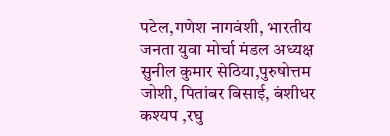पटेल,गणेश नागवंशी, भारतीय जनता युवा मोर्चा मंडल अध्यक्ष सुनील कुमार सेठिया,पुरुषोत्तम जोशी, पितांबर बिसाई, बंशीधर कश्यप ,रघु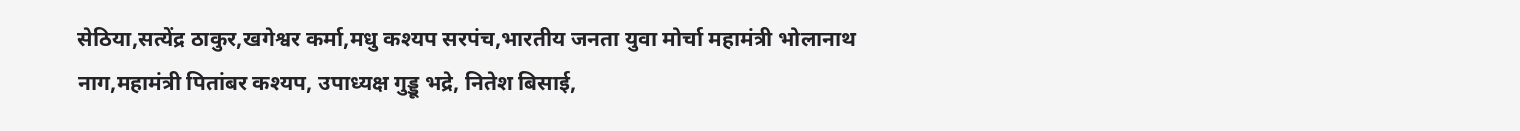सेठिया,सत्येंद्र ठाकुर,खगेश्वर कर्मा,मधु कश्यप सरपंच,भारतीय जनता युवा मोर्चा महामंत्री भोलानाथ नाग,महामंत्री पितांबर कश्यप, उपाध्यक्ष गुड्डू भद्रे, नितेश बिसाई,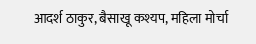आदर्श ठाकुर, बैसाखू कश्यप, महिला मोर्चा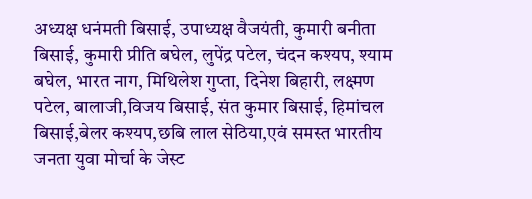अध्यक्ष धनंमती बिसाई, उपाध्यक्ष वैजयंती, कुमारी बनीता बिसाई, कुमारी प्रीति बघेल, लुपेंद्र पटेल, चंदन कश्यप, श्याम बघेल, भारत नाग, मिथिलेश गुप्ता, दिनेश बिहारी, लक्ष्मण पटेल, बालाजी,विजय बिसाई, संत कुमार बिसाई, हिमांचल बिसाई,बेलर कश्यप,छबि लाल सेठिया,एवं समस्त भारतीय जनता युवा मोर्चा के जेस्ट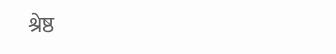श्रेष्ठ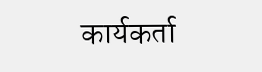कार्यकर्ता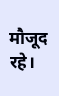मौजूद रहे।